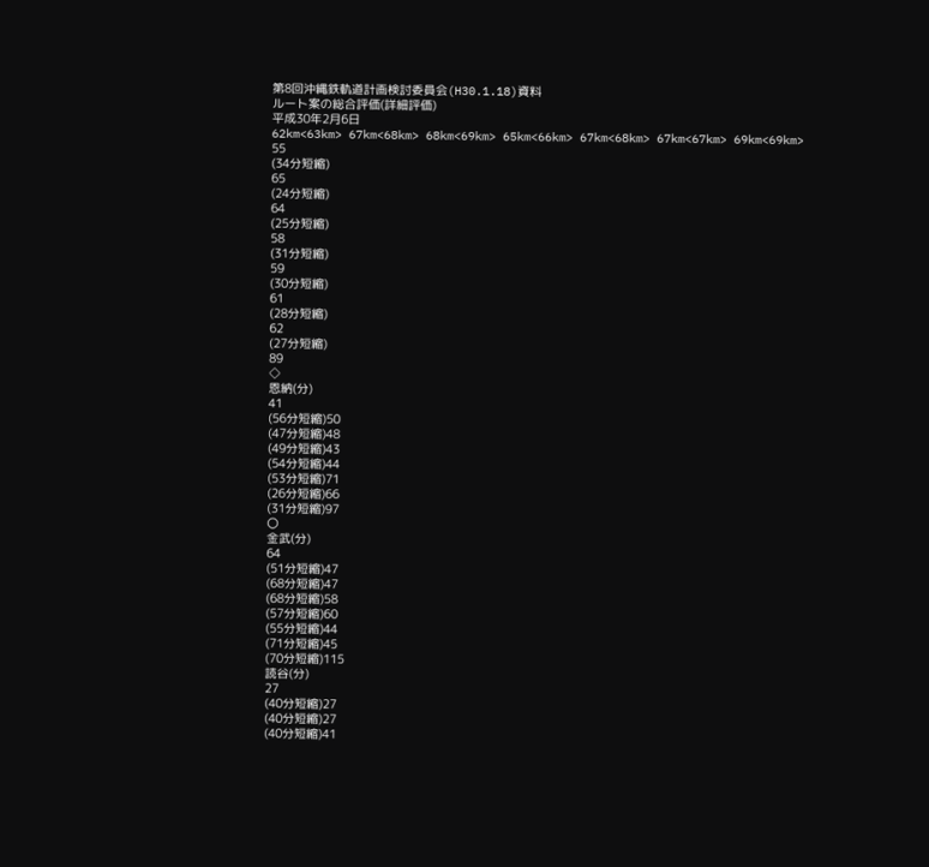第8回沖縄鉄軌道計画検討委員会(H30.1.18)資料
ルート案の総合評価(詳細評価)
平成30年2月6日
62km<63km> 67km<68km> 68km<69km> 65km<66km> 67km<68km> 67km<67km> 69km<69km>
55
(34分短縮)
65
(24分短縮)
64
(25分短縮)
58
(31分短縮)
59
(30分短縮)
61
(28分短縮)
62
(27分短縮)
89
◇
恩納(分)
41
(56分短縮)50
(47分短縮)48
(49分短縮)43
(54分短縮)44
(53分短縮)71
(26分短縮)66
(31分短縮)97
〇
金武(分)
64
(51分短縮)47
(68分短縮)47
(68分短縮)58
(57分短縮)60
(55分短縮)44
(71分短縮)45
(70分短縮)115
読谷(分)
27
(40分短縮)27
(40分短縮)27
(40分短縮)41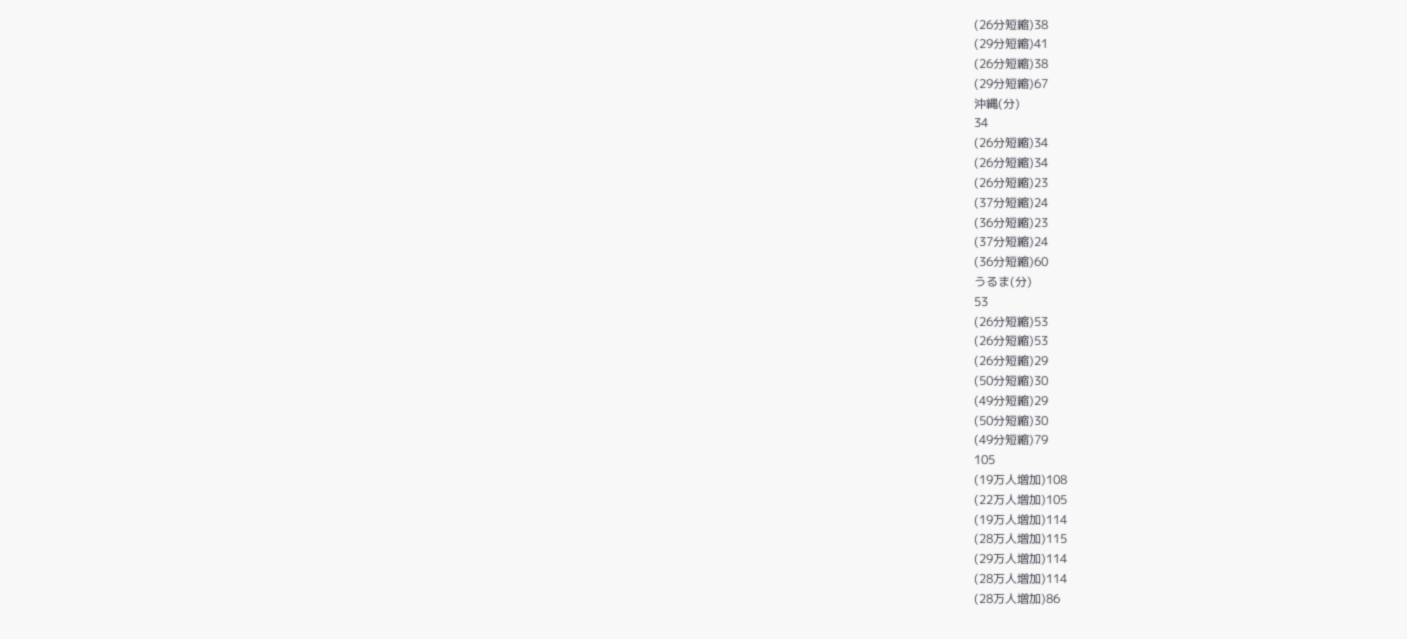(26分短縮)38
(29分短縮)41
(26分短縮)38
(29分短縮)67
沖縄(分)
34
(26分短縮)34
(26分短縮)34
(26分短縮)23
(37分短縮)24
(36分短縮)23
(37分短縮)24
(36分短縮)60
うるま(分)
53
(26分短縮)53
(26分短縮)53
(26分短縮)29
(50分短縮)30
(49分短縮)29
(50分短縮)30
(49分短縮)79
105
(19万人増加)108
(22万人増加)105
(19万人増加)114
(28万人増加)115
(29万人増加)114
(28万人増加)114
(28万人増加)86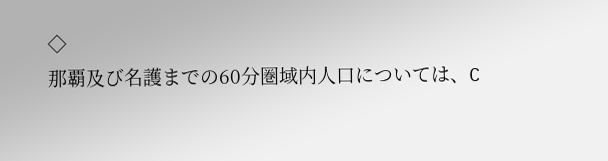◇
那覇及び名護までの60分圏域内人口については、C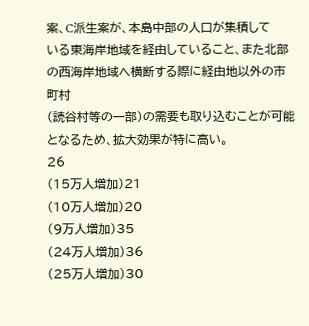案、C派生案が、本島中部の人口が集積して
いる東海岸地域を経由していること、また北部の西海岸地域へ横断する際に経由地以外の市町村
(読谷村等の一部)の需要も取り込むことが可能となるため、拡大効果が特に高い。
26
(15万人増加)21
(10万人増加)20
(9万人増加)35
(24万人増加)36
(25万人増加)30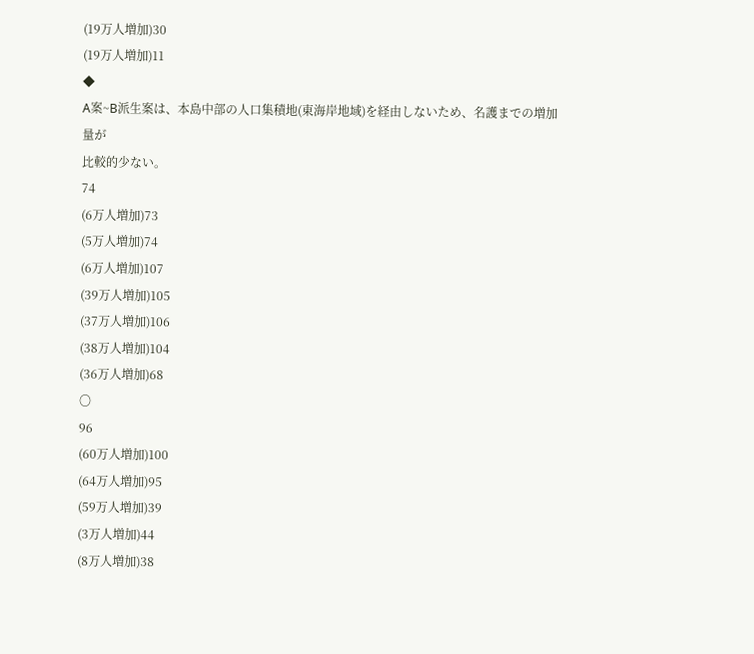(19万人増加)30
(19万人増加)11
◆
A案~B派生案は、本島中部の人口集積地(東海岸地域)を経由しないため、名護までの増加量が
比較的少ない。
74
(6万人増加)73
(5万人増加)74
(6万人増加)107
(39万人増加)105
(37万人増加)106
(38万人増加)104
(36万人増加)68
〇
96
(60万人増加)100
(64万人増加)95
(59万人増加)39
(3万人増加)44
(8万人増加)38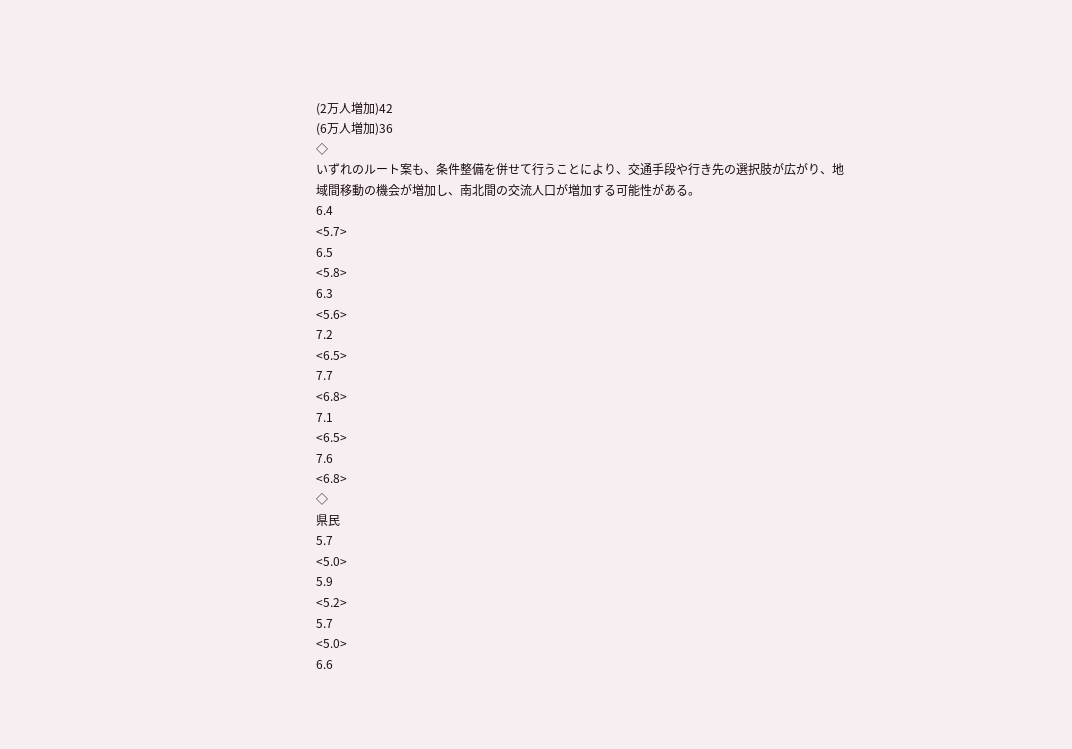(2万人増加)42
(6万人増加)36
◇
いずれのルート案も、条件整備を併せて行うことにより、交通手段や行き先の選択肢が広がり、地
域間移動の機会が増加し、南北間の交流人口が増加する可能性がある。
6.4
<5.7>
6.5
<5.8>
6.3
<5.6>
7.2
<6.5>
7.7
<6.8>
7.1
<6.5>
7.6
<6.8>
◇
県民
5.7
<5.0>
5.9
<5.2>
5.7
<5.0>
6.6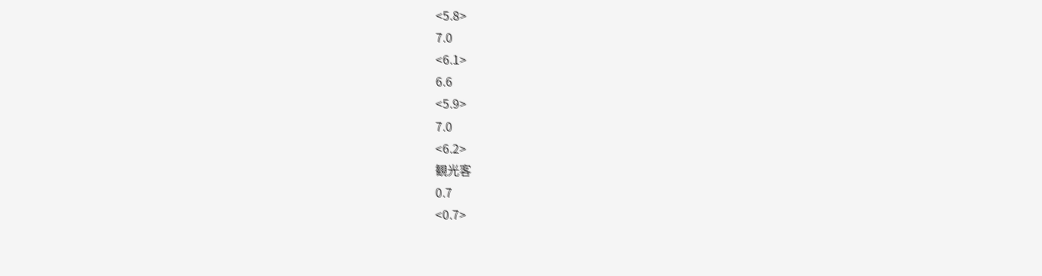<5.8>
7.0
<6.1>
6.6
<5.9>
7.0
<6.2>
観光客
0.7
<0.7>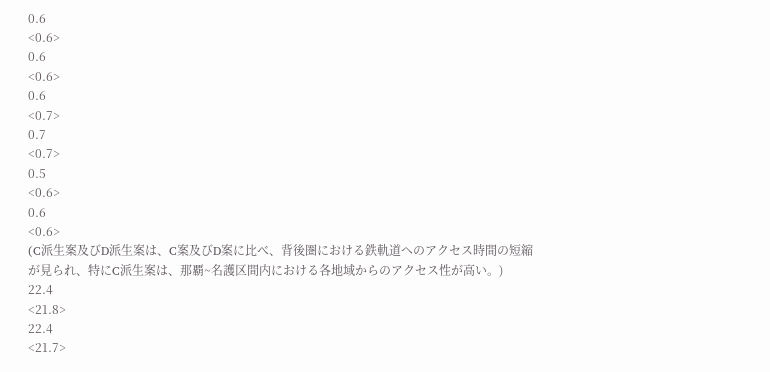0.6
<0.6>
0.6
<0.6>
0.6
<0.7>
0.7
<0.7>
0.5
<0.6>
0.6
<0.6>
(C派生案及びD派生案は、C案及びD案に比べ、背後圏における鉄軌道へのアクセス時間の短縮
が見られ、特にC派生案は、那覇~名護区間内における各地域からのアクセス性が高い。)
22.4
<21.8>
22.4
<21.7>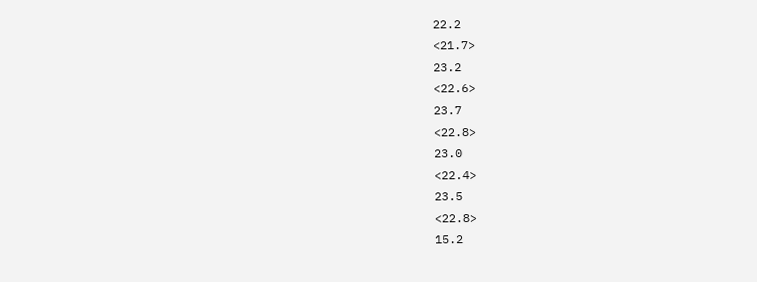22.2
<21.7>
23.2
<22.6>
23.7
<22.8>
23.0
<22.4>
23.5
<22.8>
15.2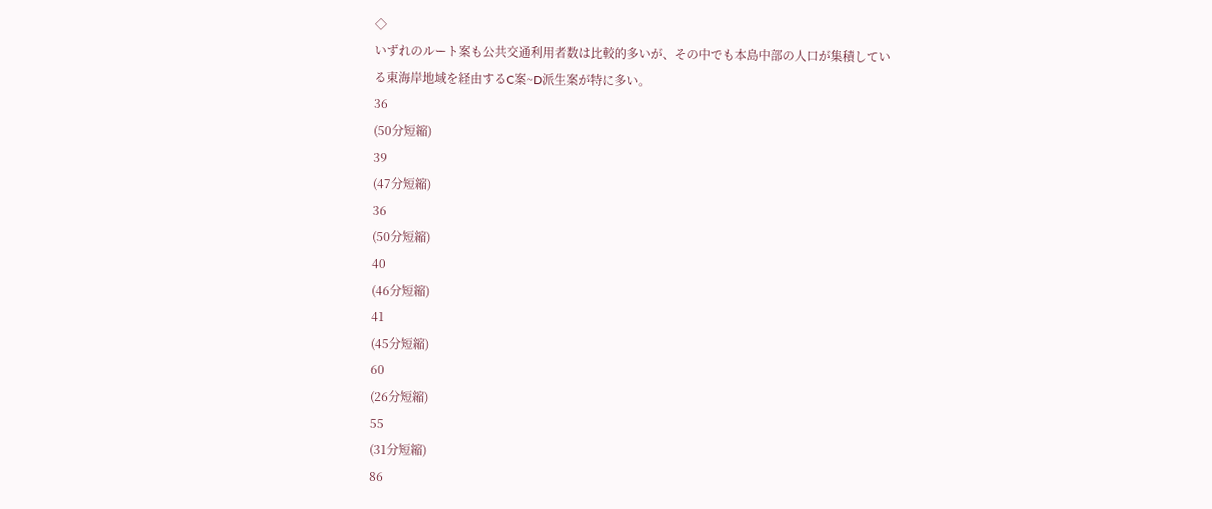◇
いずれのルート案も公共交通利用者数は比較的多いが、その中でも本島中部の人口が集積してい
る東海岸地域を経由するC案~D派生案が特に多い。
36
(50分短縮)
39
(47分短縮)
36
(50分短縮)
40
(46分短縮)
41
(45分短縮)
60
(26分短縮)
55
(31分短縮)
86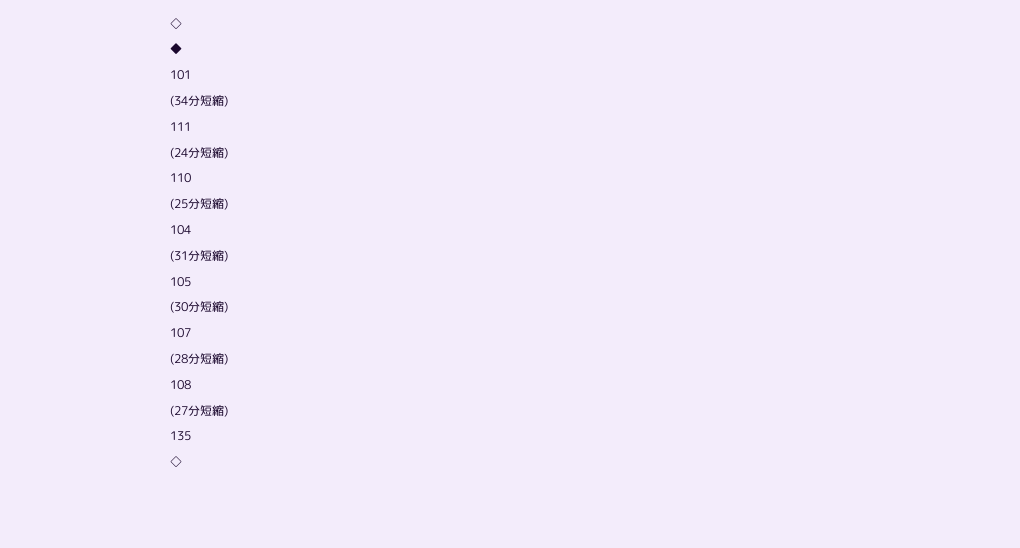◇
◆
101
(34分短縮)
111
(24分短縮)
110
(25分短縮)
104
(31分短縮)
105
(30分短縮)
107
(28分短縮)
108
(27分短縮)
135
◇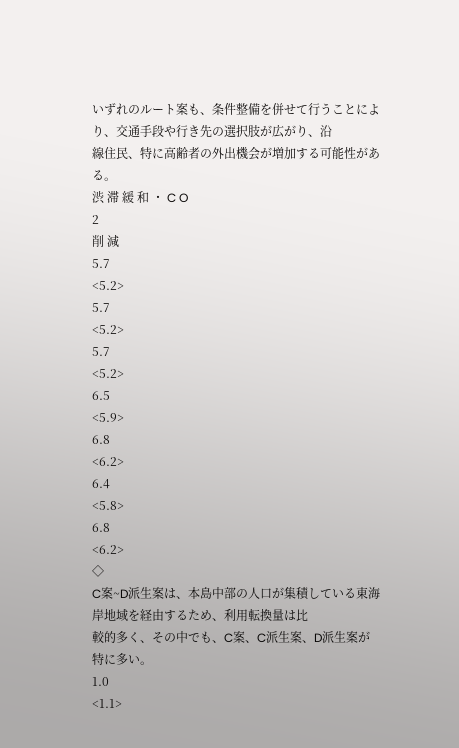いずれのルート案も、条件整備を併せて行うことにより、交通手段や行き先の選択肢が広がり、沿
線住民、特に高齢者の外出機会が増加する可能性がある。
渋 滞 緩 和 ・ C O
2
削 減
5.7
<5.2>
5.7
<5.2>
5.7
<5.2>
6.5
<5.9>
6.8
<6.2>
6.4
<5.8>
6.8
<6.2>
◇
C案~D派生案は、本島中部の人口が集積している東海岸地域を経由するため、利用転換量は比
較的多く、その中でも、C案、C派生案、D派生案が特に多い。
1.0
<1.1>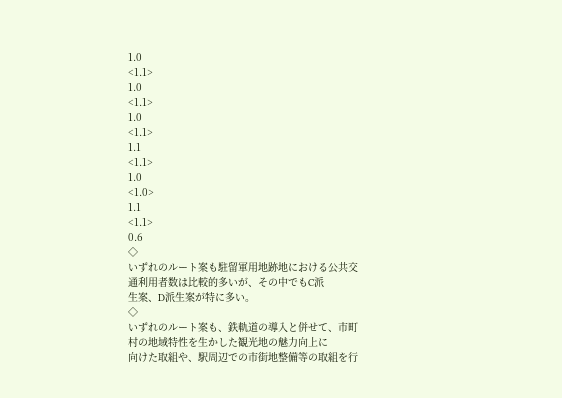1.0
<1.1>
1.0
<1.1>
1.0
<1.1>
1.1
<1.1>
1.0
<1.0>
1.1
<1.1>
0.6
◇
いずれのルート案も駐留軍用地跡地における公共交通利用者数は比較的多いが、その中でもC派
生案、D派生案が特に多い。
◇
いずれのルート案も、鉄軌道の導入と併せて、市町村の地域特性を生かした観光地の魅力向上に
向けた取組や、駅周辺での市街地整備等の取組を行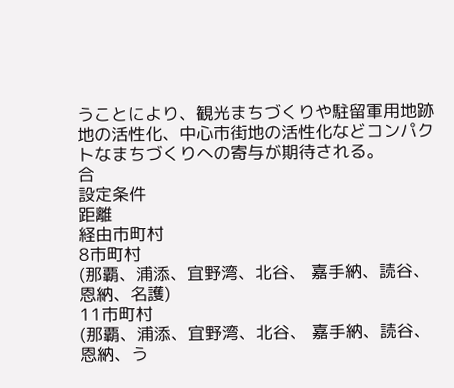うことにより、観光まちづくりや駐留軍用地跡
地の活性化、中心市街地の活性化などコンパクトなまちづくりへの寄与が期待される。
合
設定条件
距離
経由市町村
8市町村
(那覇、浦添、宜野湾、北谷、 嘉手納、読谷、恩納、名護)
11市町村
(那覇、浦添、宜野湾、北谷、 嘉手納、読谷、恩納、う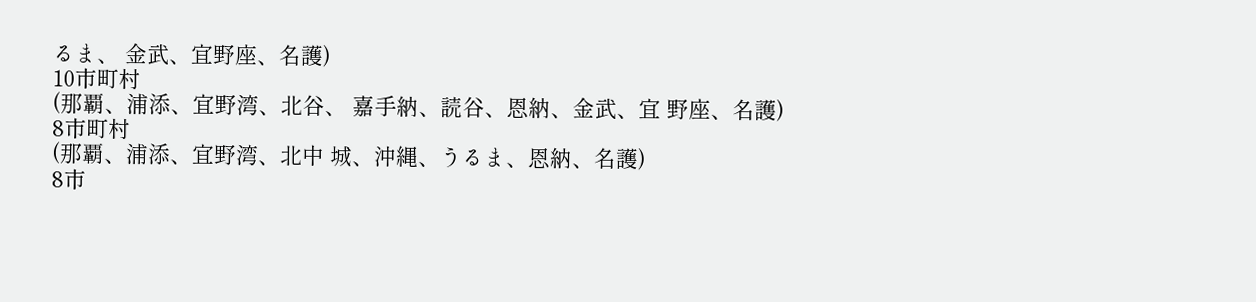るま、 金武、宜野座、名護)
10市町村
(那覇、浦添、宜野湾、北谷、 嘉手納、読谷、恩納、金武、宜 野座、名護)
8市町村
(那覇、浦添、宜野湾、北中 城、沖縄、うるま、恩納、名護)
8市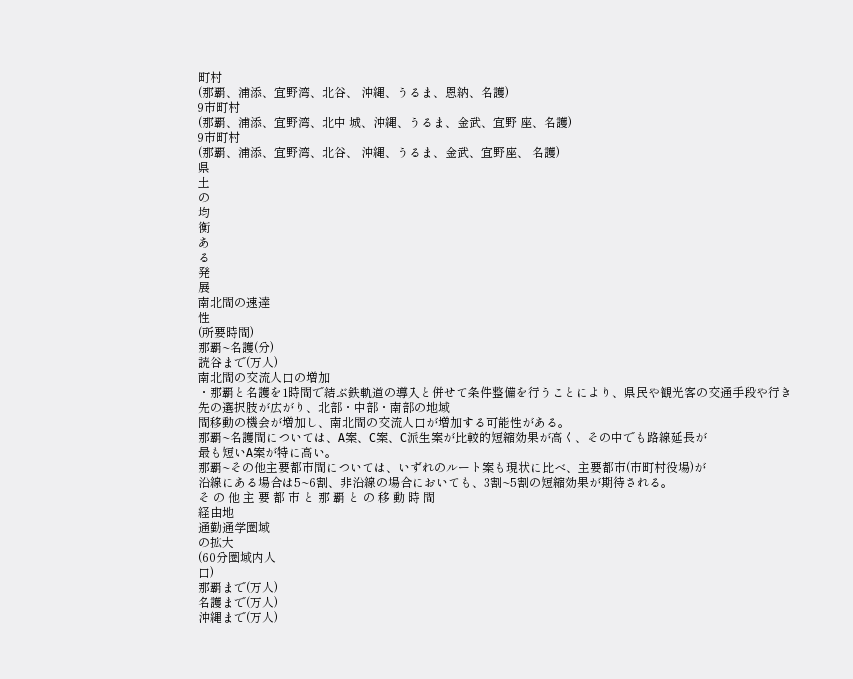町村
(那覇、浦添、宜野湾、北谷、 沖縄、うるま、恩納、名護)
9市町村
(那覇、浦添、宜野湾、北中 城、沖縄、うるま、金武、宜野 座、名護)
9市町村
(那覇、浦添、宜野湾、北谷、 沖縄、うるま、金武、宜野座、 名護)
県
土
の
均
衡
あ
る
発
展
南北間の速達
性
(所要時間)
那覇~名護(分)
読谷まで(万人)
南北間の交流人口の増加
・那覇と名護を1時間で結ぶ鉄軌道の導入と併せて条件整備を行うことにより、県民や観光客の交通手段や行き先の選択肢が広がり、北部・中部・南部の地域
間移動の機会が増加し、南北間の交流人口が増加する可能性がある。
那覇~名護間については、A案、C案、C派生案が比較的短縮効果が高く、その中でも路線延長が
最も短いA案が特に高い。
那覇~その他主要都市間については、いずれのルート案も現状に比べ、主要都市(市町村役場)が
沿線にある場合は5~6割、非沿線の場合においても、3割~5割の短縮効果が期待される。
そ の 他 主 要 都 市 と 那 覇 と の 移 動 時 間
経由地
通勤通学圏域
の拡大
(60分圏域内人
口)
那覇まで(万人)
名護まで(万人)
沖縄まで(万人)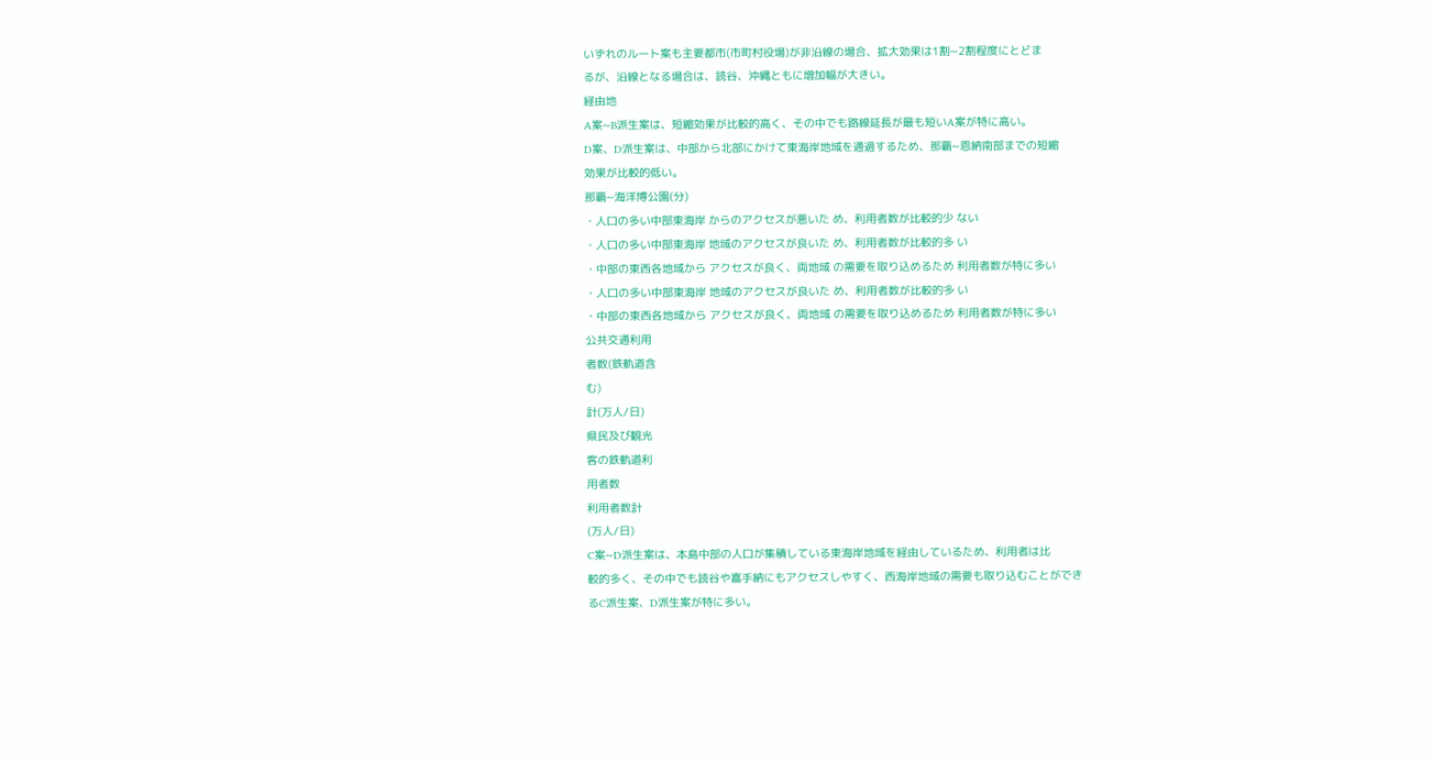いずれのルート案も主要都市(市町村役場)が非沿線の場合、拡大効果は1割~2割程度にとどま
るが、沿線となる場合は、読谷、沖縄ともに増加幅が大きい。
経由地
A案~B派生案は、短縮効果が比較的高く、その中でも路線延長が最も短いA案が特に高い。
D案、D派生案は、中部から北部にかけて東海岸地域を通過するため、那覇~恩納南部までの短縮
効果が比較的低い。
那覇~海洋博公園(分)
・人口の多い中部東海岸 からのアクセスが悪いた め、利用者数が比較的少 ない
・人口の多い中部東海岸 地域のアクセスが良いた め、利用者数が比較的多 い
・中部の東西各地域から アクセスが良く、両地域 の需要を取り込めるため 利用者数が特に多い
・人口の多い中部東海岸 地域のアクセスが良いた め、利用者数が比較的多 い
・中部の東西各地域から アクセスが良く、両地域 の需要を取り込めるため 利用者数が特に多い
公共交通利用
者数(鉄軌道含
む)
計(万人/日)
県民及び観光
客の鉄軌道利
用者数
利用者数計
(万人/日)
C案~D派生案は、本島中部の人口が集積している東海岸地域を経由しているため、利用者は比
較的多く、その中でも読谷や嘉手納にもアクセスしやすく、西海岸地域の需要も取り込むことができ
るC派生案、D派生案が特に多い。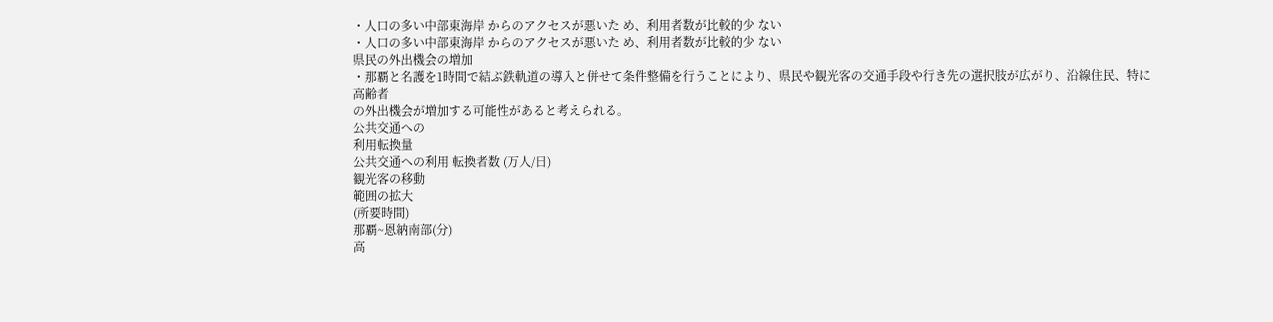・人口の多い中部東海岸 からのアクセスが悪いた め、利用者数が比較的少 ない
・人口の多い中部東海岸 からのアクセスが悪いた め、利用者数が比較的少 ない
県民の外出機会の増加
・那覇と名護を1時間で結ぶ鉄軌道の導入と併せて条件整備を行うことにより、県民や観光客の交通手段や行き先の選択肢が広がり、沿線住民、特に高齢者
の外出機会が増加する可能性があると考えられる。
公共交通への
利用転換量
公共交通への利用 転換者数 (万人/日)
観光客の移動
範囲の拡大
(所要時間)
那覇~恩納南部(分)
高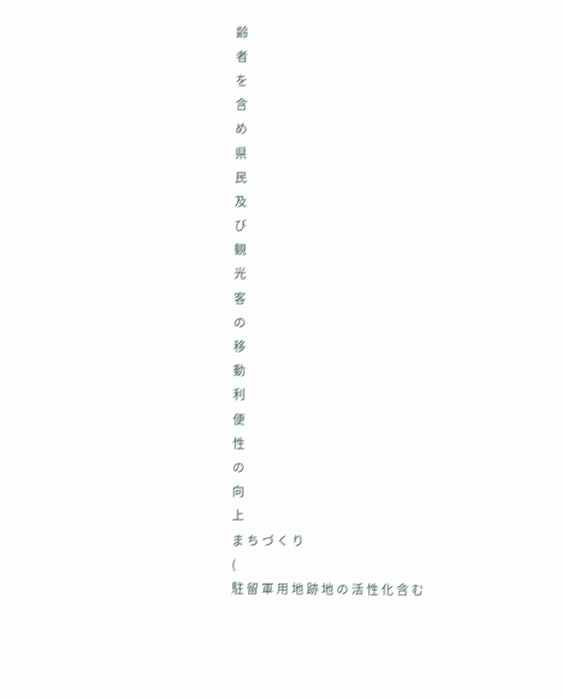齢
者
を
含
め
県
民
及
び
観
光
客
の
移
動
利
便
性
の
向
上
ま ち づ く り
(
駐 留 軍 用 地 跡 地 の 活 性 化 含 む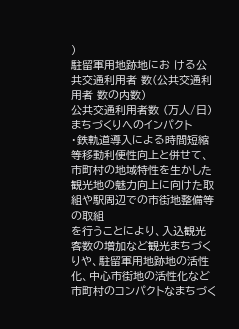)
駐留軍用地跡地にお ける公共交通利用者 数(公共交通利用者 数の内数)
公共交通利用者数 (万人/日)
まちづくりへのインパクト
・鉄軌道導入による時間短縮等移動利便性向上と併せて、市町村の地域特性を生かした観光地の魅力向上に向けた取組や駅周辺での市街地整備等の取組
を行うことにより、入込観光客数の増加など観光まちづくりや、駐留軍用地跡地の活性化、中心市街地の活性化など市町村のコンパクトなまちづく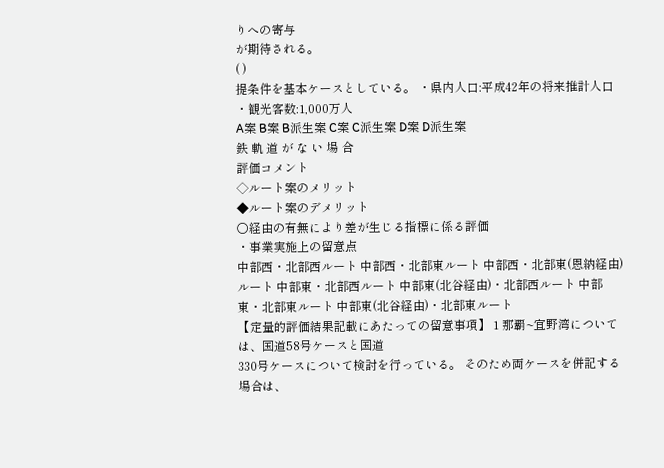りへの寄与
が期待される。
( )
提条件を基本ケースとしている。 ・県内人口:平成42年の将来推計人口 ・観光客数:1,000万人
A案 B案 B派生案 C案 C派生案 D案 D派生案
鉄 軌 道 が な い 場 合
評価コメント
◇ルート案のメリット
◆ルート案のデメリット
○経由の有無により差が生じる指標に係る評価
・事業実施上の留意点
中部西・北部西ルート 中部西・北部東ルート 中部西・北部東(恩納経由)ルート 中部東・北部西ルート 中部東(北谷経由)・北部西ルート 中部東・北部東ルート 中部東(北谷経由)・北部東ルート
【定量的評価結果記載にあたっての留意事項】 1 那覇~宜野湾については、国道58号ケースと国道
330号ケースについて検討を行っている。 そのため両ケースを併記する場合は、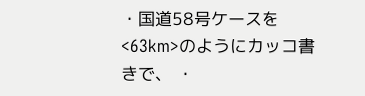・国道58号ケースを<63km>のようにカッコ書きで、 ・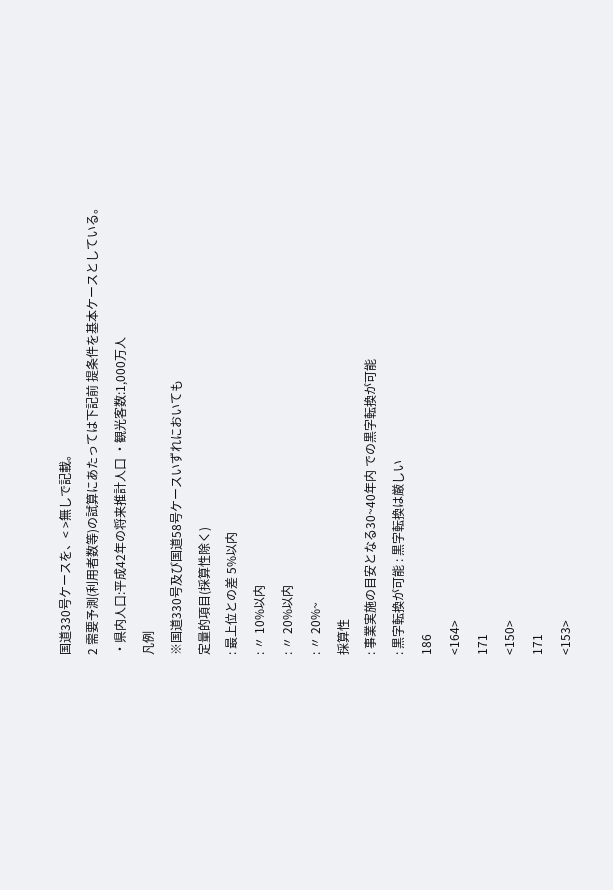国道330号ケースを、< >無しで記載。
2 需要予測(利用者数等)の試算にあたっては下記前 提条件を基本ケースとしている。
・県内人口:平成42年の将来推計人口 ・観光客数:1,000万人
凡例
※国道330号及び国道58号ケースいずれにおいても
定量的項目(採算性除く)
: 最上位との差 5%以内
: 〃 10%以内
: 〃 20%以内
: 〃 20%~
採算性
: 事業実施の目安となる30~40年内 での黒字転換が可能
: 黒字転換が可能 : 黒字転換は厳しい
186
<164>
171
<150>
171
<153>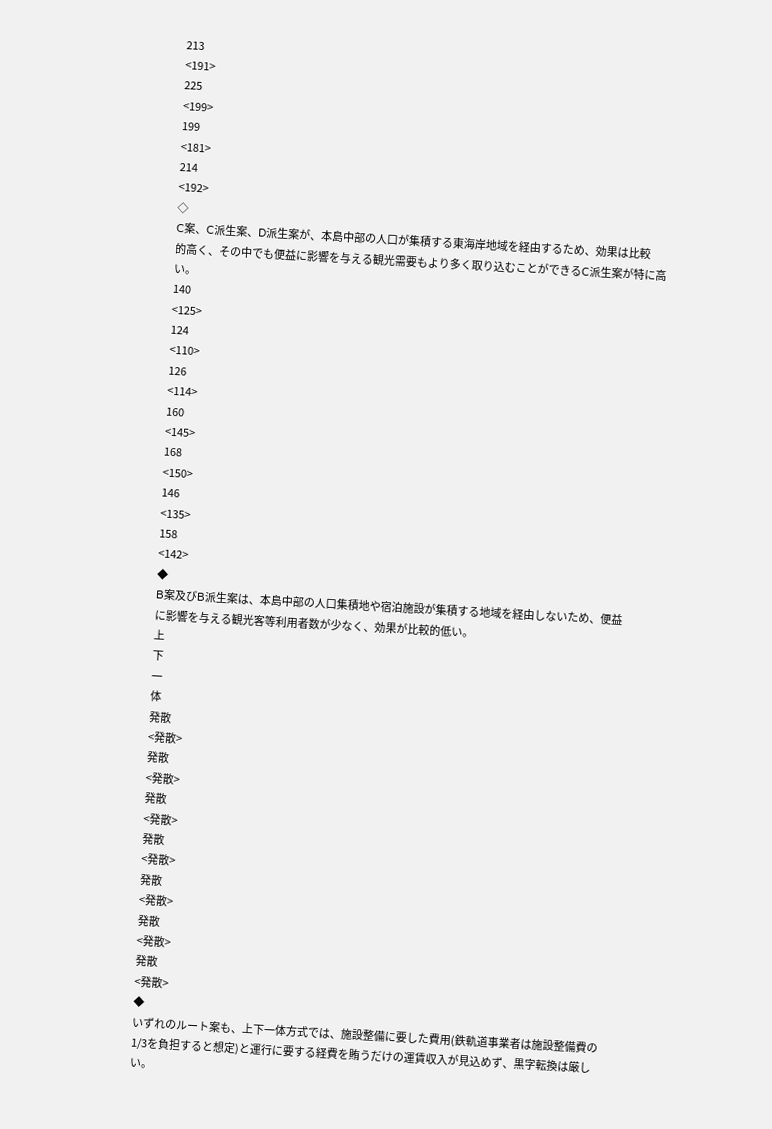213
<191>
225
<199>
199
<181>
214
<192>
◇
C案、C派生案、D派生案が、本島中部の人口が集積する東海岸地域を経由するため、効果は比較
的高く、その中でも便益に影響を与える観光需要もより多く取り込むことができるC派生案が特に高
い。
140
<125>
124
<110>
126
<114>
160
<145>
168
<150>
146
<135>
158
<142>
◆
B案及びB派生案は、本島中部の人口集積地や宿泊施設が集積する地域を経由しないため、便益
に影響を与える観光客等利用者数が少なく、効果が比較的低い。
上
下
一
体
発散
<発散>
発散
<発散>
発散
<発散>
発散
<発散>
発散
<発散>
発散
<発散>
発散
<発散>
◆
いずれのルート案も、上下一体方式では、施設整備に要した費用(鉄軌道事業者は施設整備費の
1/3を負担すると想定)と運行に要する経費を賄うだけの運賃収入が見込めず、黒字転換は厳し
い。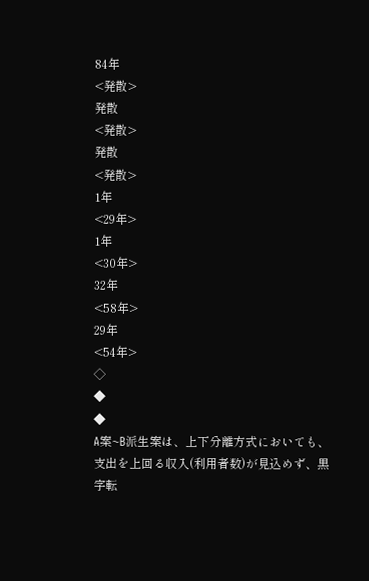84年
<発散>
発散
<発散>
発散
<発散>
1年
<29年>
1年
<30年>
32年
<58年>
29年
<54年>
◇
◆
◆
A案~B派生案は、上下分離方式においても、支出を上回る収入(利用者数)が見込めず、黒字転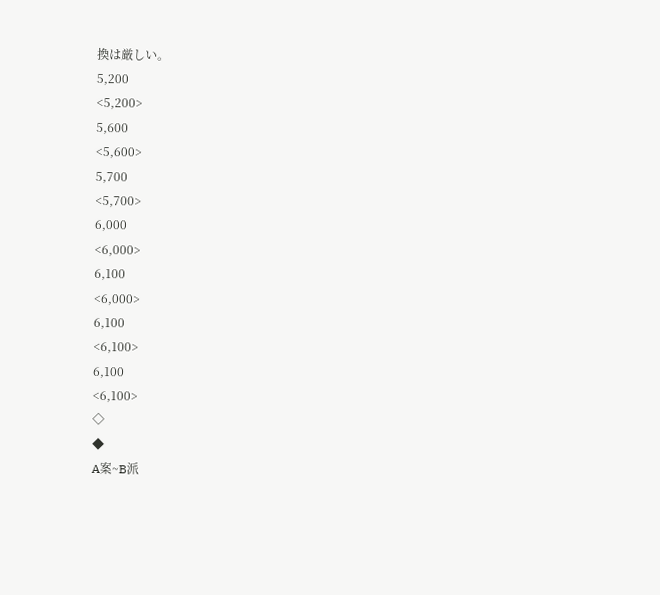換は厳しい。
5,200
<5,200>
5,600
<5,600>
5,700
<5,700>
6,000
<6,000>
6,100
<6,000>
6,100
<6,100>
6,100
<6,100>
◇
◆
A案~B派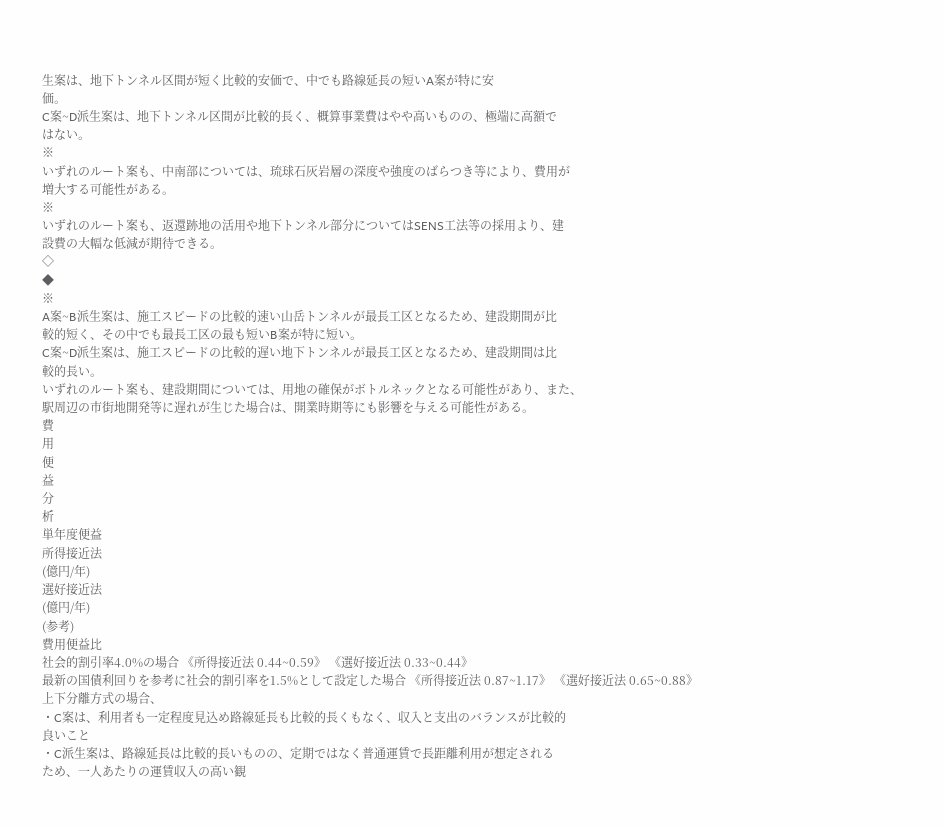生案は、地下トンネル区間が短く比較的安価で、中でも路線延長の短いA案が特に安
価。
C案~D派生案は、地下トンネル区間が比較的長く、概算事業費はやや高いものの、極端に高額で
はない。
※
いずれのルート案も、中南部については、琉球石灰岩層の深度や強度のばらつき等により、費用が
増大する可能性がある。
※
いずれのルート案も、返還跡地の活用や地下トンネル部分についてはSENS工法等の採用より、建
設費の大幅な低減が期待できる。
◇
◆
※
A案~B派生案は、施工スピードの比較的速い山岳トンネルが最長工区となるため、建設期間が比
較的短く、その中でも最長工区の最も短いB案が特に短い。
C案~D派生案は、施工スピードの比較的遅い地下トンネルが最長工区となるため、建設期間は比
較的長い。
いずれのルート案も、建設期間については、用地の確保がボトルネックとなる可能性があり、また、
駅周辺の市街地開発等に遅れが生じた場合は、開業時期等にも影響を与える可能性がある。
費
用
便
益
分
析
単年度便益
所得接近法
(億円/年)
選好接近法
(億円/年)
(参考)
費用便益比
社会的割引率4.0%の場合 《所得接近法 0.44~0.59》 《選好接近法 0.33~0.44》
最新の国債利回りを参考に社会的割引率を1.5%として設定した場合 《所得接近法 0.87~1.17》 《選好接近法 0.65~0.88》
上下分離方式の場合、
・C案は、利用者も一定程度見込め路線延長も比較的長くもなく、収入と支出のバランスが比較的
良いこと
・C派生案は、路線延長は比較的長いものの、定期ではなく普通運賃で長距離利用が想定される
ため、一人あたりの運賃収入の高い観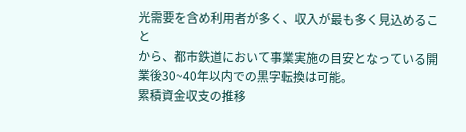光需要を含め利用者が多く、収入が最も多く見込めること
から、都市鉄道において事業実施の目安となっている開業後30~40年以内での黒字転換は可能。
累積資金収支の推移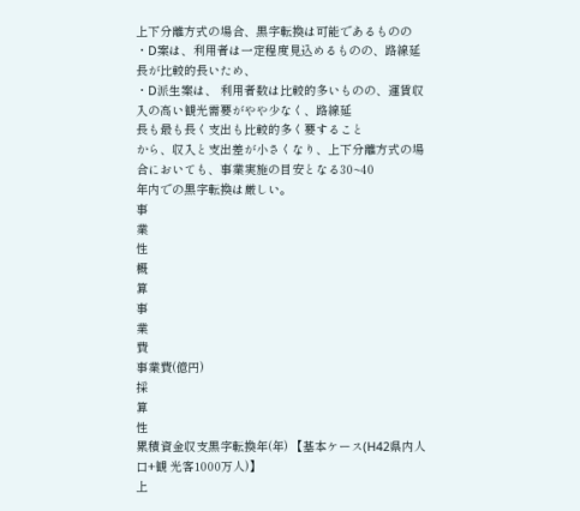上下分離方式の場合、黒字転換は可能であるものの
・D案は、利用者は一定程度見込めるものの、路線延長が比較的長いため、
・D派生案は、 利用者数は比較的多いものの、運賃収入の高い観光需要がやや少なく、路線延
長も最も長く支出も比較的多く要すること
から、収入と支出差が小さくなり、上下分離方式の場合においても、事業実施の目安となる30~40
年内での黒字転換は厳しい。
事
業
性
概
算
事
業
費
事業費(億円)
採
算
性
累積資金収支黒字転換年(年) 【基本ケース(H42県内人口+観 光客1000万人)】
上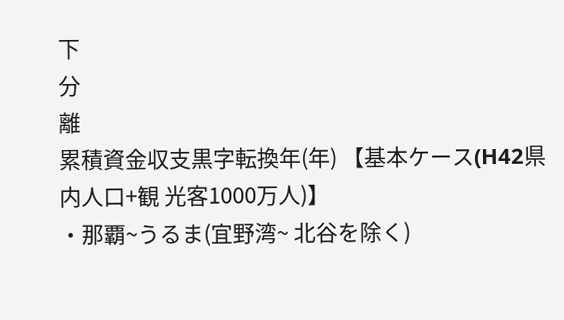下
分
離
累積資金収支黒字転換年(年) 【基本ケース(H42県内人口+観 光客1000万人)】
・那覇~うるま(宜野湾~ 北谷を除く)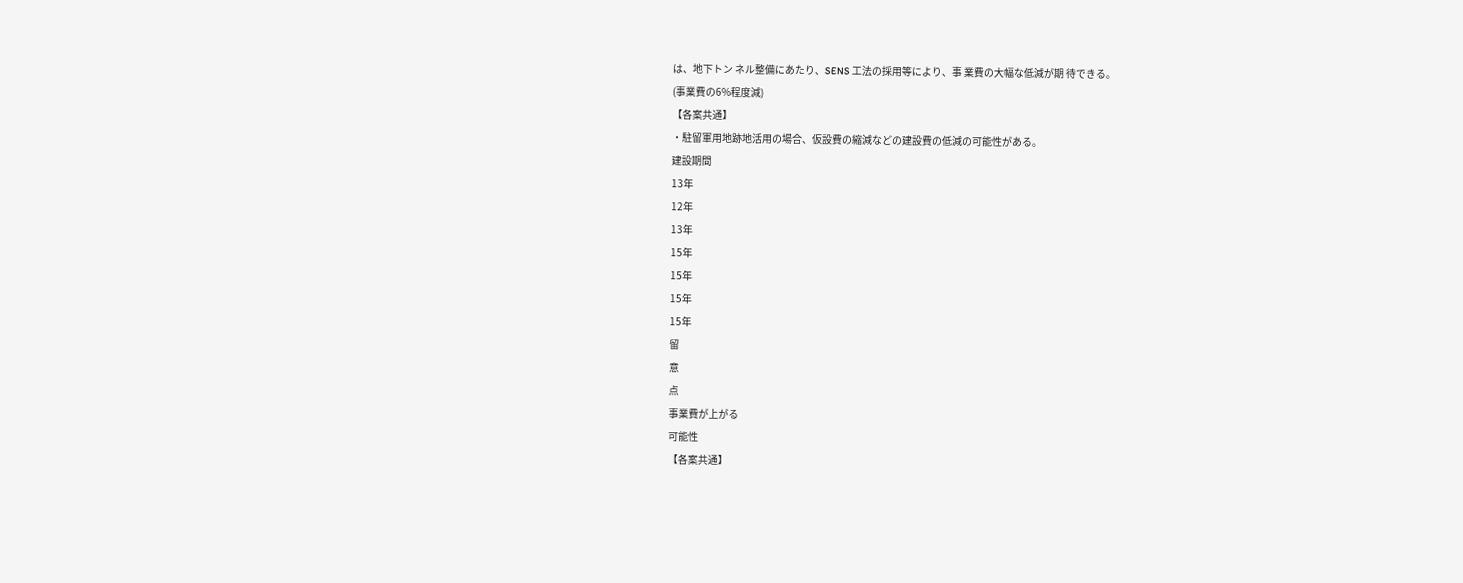は、地下トン ネル整備にあたり、SENS 工法の採用等により、事 業費の大幅な低減が期 待できる。
(事業費の6%程度減)
【各案共通】
・駐留軍用地跡地活用の場合、仮設費の縮減などの建設費の低減の可能性がある。
建設期間
13年
12年
13年
15年
15年
15年
15年
留
意
点
事業費が上がる
可能性
【各案共通】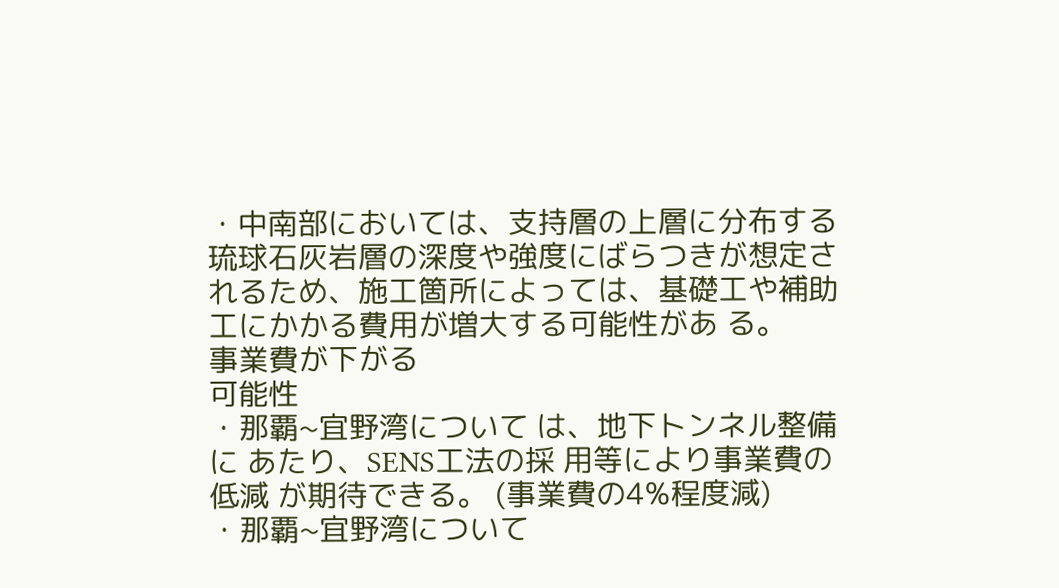・中南部においては、支持層の上層に分布する琉球石灰岩層の深度や強度にばらつきが想定されるため、施工箇所によっては、基礎工や補助工にかかる費用が増大する可能性があ る。
事業費が下がる
可能性
・那覇~宜野湾について は、地下トンネル整備に あたり、SENS工法の採 用等により事業費の低減 が期待できる。 (事業費の4%程度減)
・那覇~宜野湾について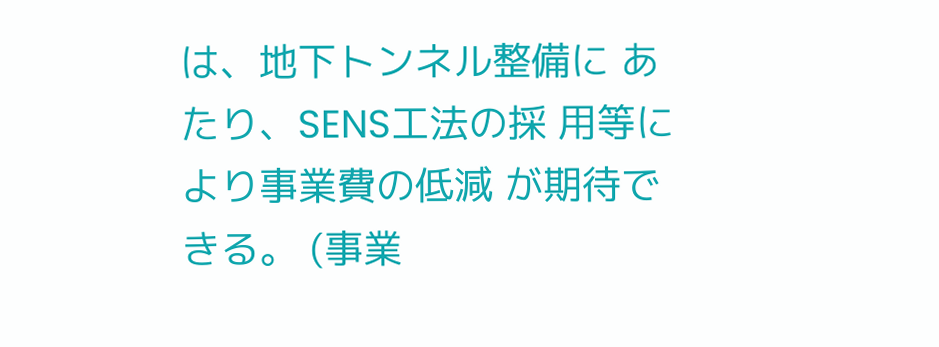は、地下トンネル整備に あたり、SENS工法の採 用等により事業費の低減 が期待できる。 (事業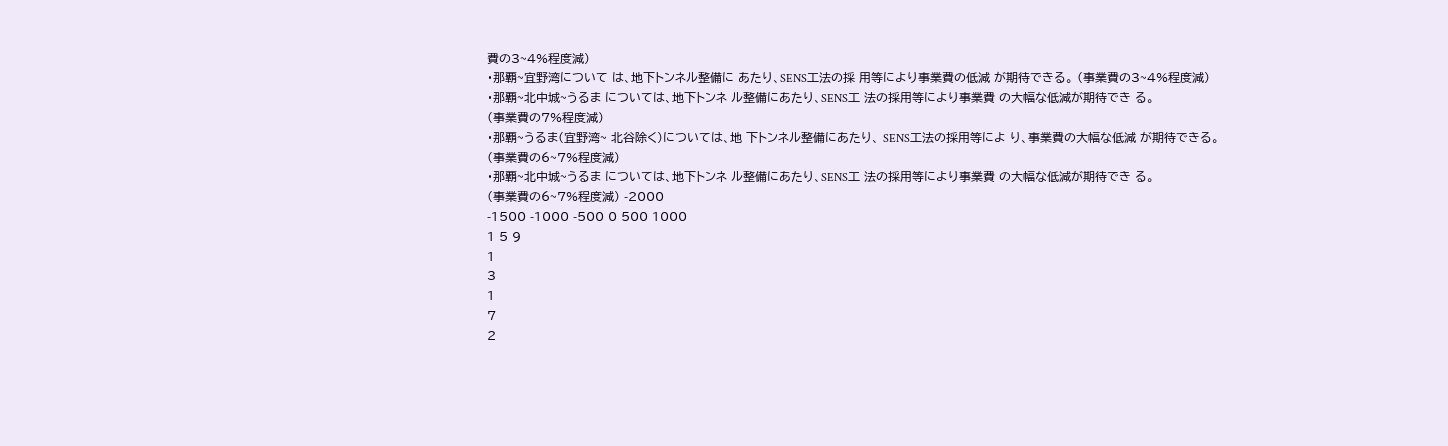費の3~4%程度減)
・那覇~宜野湾について は、地下トンネル整備に あたり、SENS工法の採 用等により事業費の低減 が期待できる。 (事業費の3~4%程度減)
・那覇~北中城~うるま については、地下トンネ ル整備にあたり、SENS工 法の採用等により事業費 の大幅な低減が期待でき る。
(事業費の7%程度減)
・那覇~うるま(宜野湾~ 北谷除く)については、地 下トンネル整備にあたり、 SENS工法の採用等によ り、事業費の大幅な低減 が期待できる。 (事業費の6~7%程度減)
・那覇~北中城~うるま については、地下トンネ ル整備にあたり、SENS工 法の採用等により事業費 の大幅な低減が期待でき る。
(事業費の6~7%程度減) -2000
-1500 -1000 -500 0 500 1000
1 5 9
1
3
1
7
2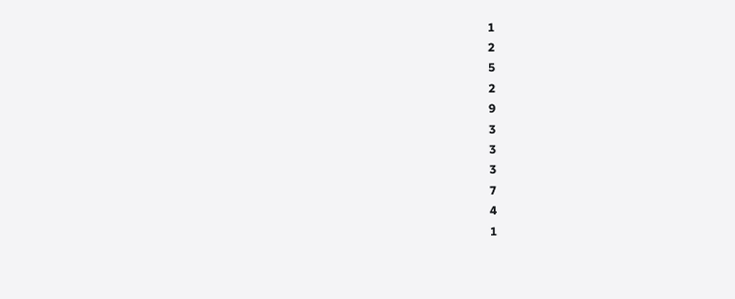1
2
5
2
9
3
3
3
7
4
1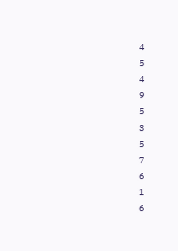4
5
4
9
5
3
5
7
6
1
6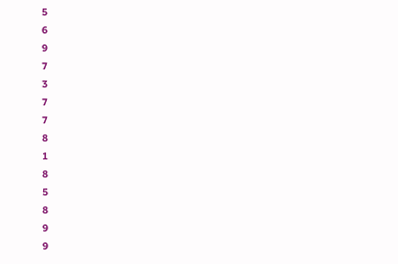5
6
9
7
3
7
7
8
1
8
5
8
9
9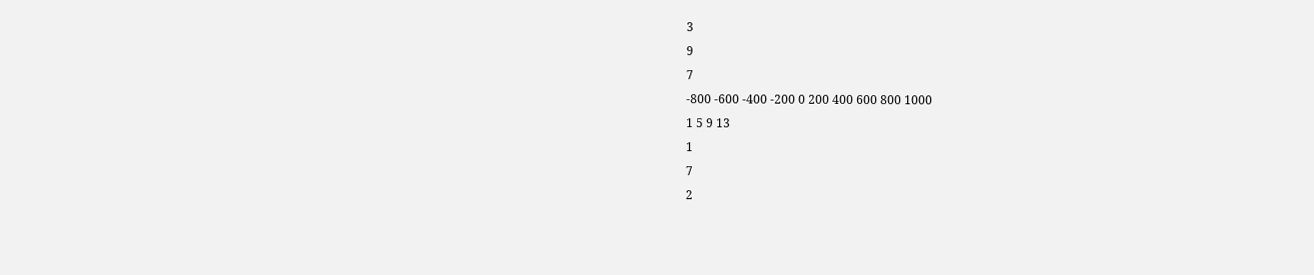3
9
7
-800 -600 -400 -200 0 200 400 600 800 1000
1 5 9 13
1
7
2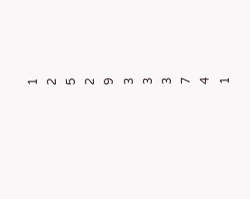1
2
5
2
9
3
3
3
7
4
1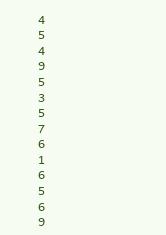4
5
4
9
5
3
5
7
6
1
6
5
6
9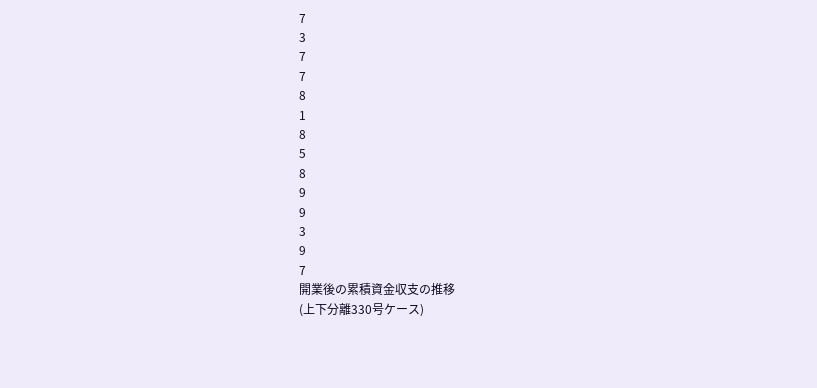7
3
7
7
8
1
8
5
8
9
9
3
9
7
開業後の累積資金収支の推移
(上下分離330号ケース)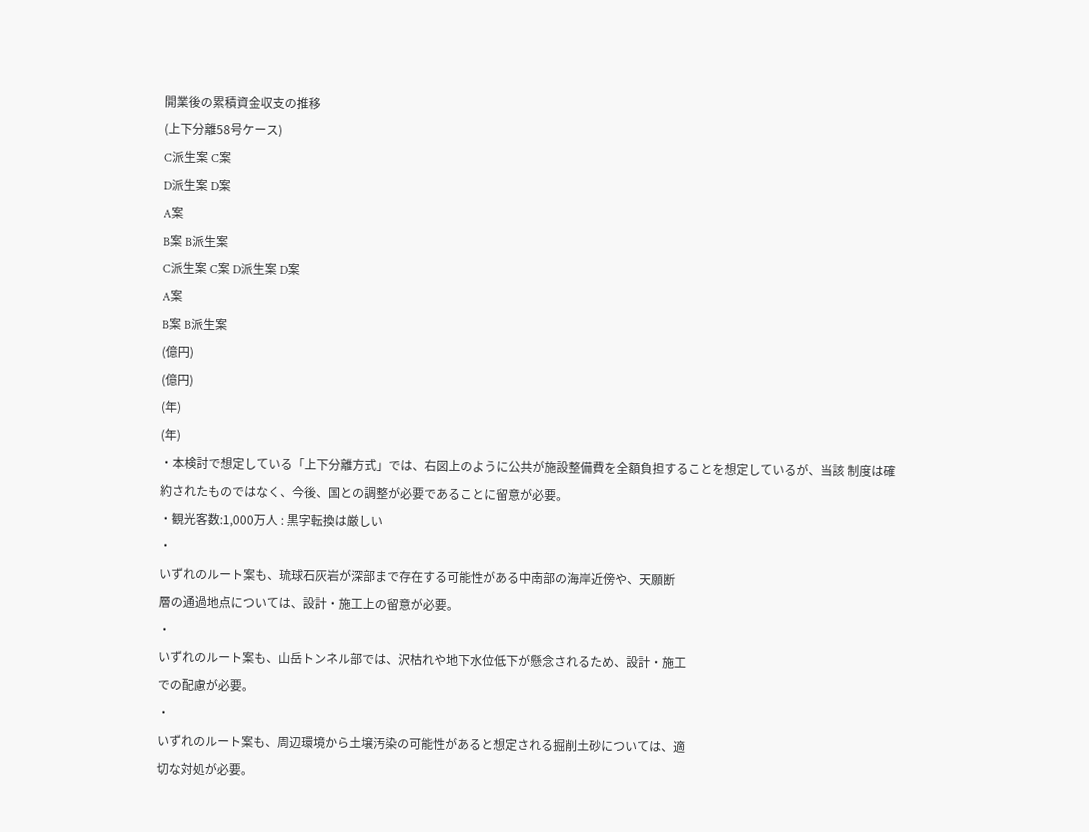開業後の累積資金収支の推移
(上下分離58号ケース)
C派生案 C案
D派生案 D案
A案
B案 B派生案
C派生案 C案 D派生案 D案
A案
B案 B派生案
(億円)
(億円)
(年)
(年)
・本検討で想定している「上下分離方式」では、右図上のように公共が施設整備費を全額負担することを想定しているが、当該 制度は確約されたものではなく、今後、国との調整が必要であることに留意が必要。
・観光客数:1,000万人 : 黒字転換は厳しい
・
いずれのルート案も、琉球石灰岩が深部まで存在する可能性がある中南部の海岸近傍や、天願断
層の通過地点については、設計・施工上の留意が必要。
・
いずれのルート案も、山岳トンネル部では、沢枯れや地下水位低下が懸念されるため、設計・施工
での配慮が必要。
・
いずれのルート案も、周辺環境から土壌汚染の可能性があると想定される掘削土砂については、適
切な対処が必要。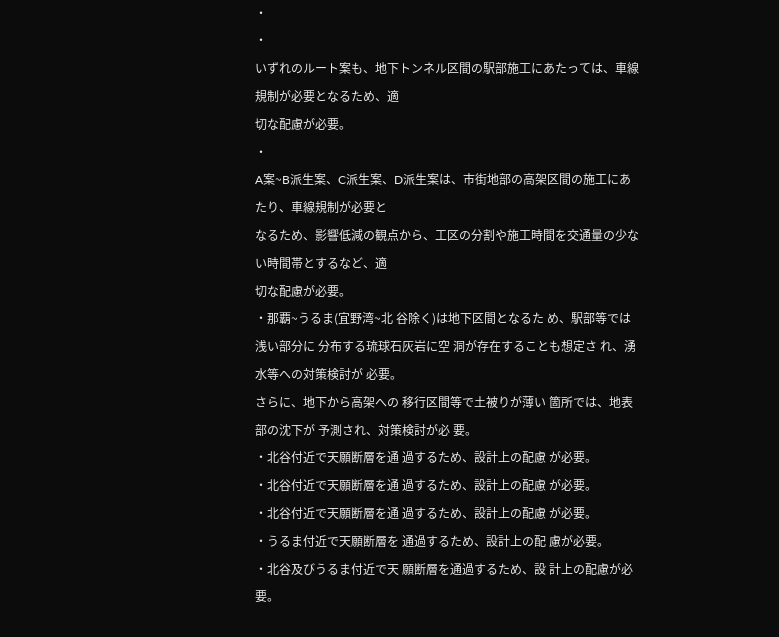・
・
いずれのルート案も、地下トンネル区間の駅部施工にあたっては、車線規制が必要となるため、適
切な配慮が必要。
・
A案~B派生案、C派生案、D派生案は、市街地部の高架区間の施工にあたり、車線規制が必要と
なるため、影響低減の観点から、工区の分割や施工時間を交通量の少ない時間帯とするなど、適
切な配慮が必要。
・那覇~うるま(宜野湾~北 谷除く)は地下区間となるた め、駅部等では浅い部分に 分布する琉球石灰岩に空 洞が存在することも想定さ れ、湧水等への対策検討が 必要。
さらに、地下から高架への 移行区間等で土被りが薄い 箇所では、地表部の沈下が 予測され、対策検討が必 要。
・北谷付近で天願断層を通 過するため、設計上の配慮 が必要。
・北谷付近で天願断層を通 過するため、設計上の配慮 が必要。
・北谷付近で天願断層を通 過するため、設計上の配慮 が必要。
・うるま付近で天願断層を 通過するため、設計上の配 慮が必要。
・北谷及びうるま付近で天 願断層を通過するため、設 計上の配慮が必要。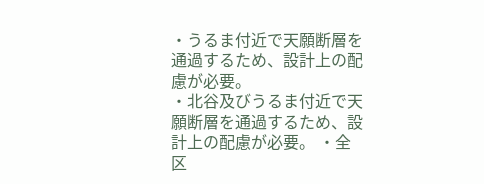・うるま付近で天願断層を 通過するため、設計上の配 慮が必要。
・北谷及びうるま付近で天 願断層を通過するため、設 計上の配慮が必要。 ・全区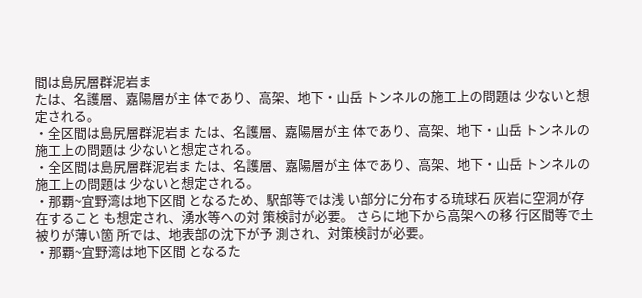間は島尻層群泥岩ま
たは、名護層、嘉陽層が主 体であり、高架、地下・山岳 トンネルの施工上の問題は 少ないと想定される。
・全区間は島尻層群泥岩ま たは、名護層、嘉陽層が主 体であり、高架、地下・山岳 トンネルの施工上の問題は 少ないと想定される。
・全区間は島尻層群泥岩ま たは、名護層、嘉陽層が主 体であり、高架、地下・山岳 トンネルの施工上の問題は 少ないと想定される。
・那覇~宜野湾は地下区間 となるため、駅部等では浅 い部分に分布する琉球石 灰岩に空洞が存在すること も想定され、湧水等への対 策検討が必要。 さらに地下から高架への移 行区間等で土被りが薄い箇 所では、地表部の沈下が予 測され、対策検討が必要。
・那覇~宜野湾は地下区間 となるた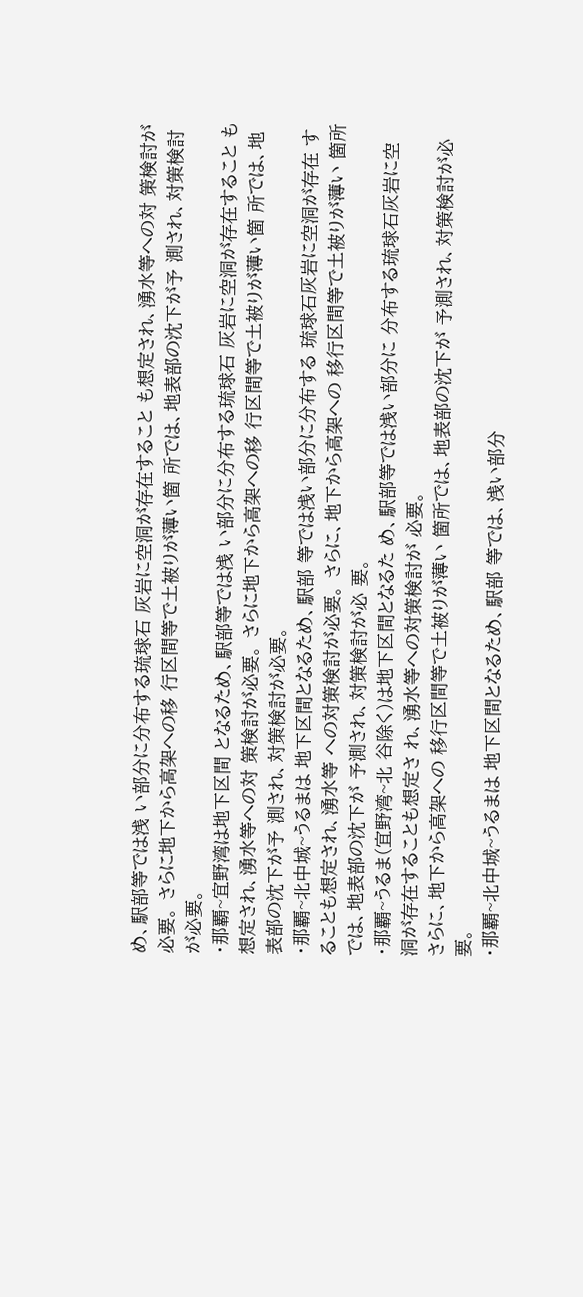め、駅部等では浅 い部分に分布する琉球石 灰岩に空洞が存在すること も想定され、湧水等への対 策検討が必要。 さらに地下から高架への移 行区間等で土被りが薄い箇 所では、地表部の沈下が予 測され、対策検討が必要。
・那覇~宜野湾は地下区間 となるため、駅部等では浅 い部分に分布する琉球石 灰岩に空洞が存在すること も想定され、湧水等への対 策検討が必要。 さらに地下から高架への移 行区間等で土被りが薄い箇 所では、地表部の沈下が予 測され、対策検討が必要。
・那覇~北中城~うるまは 地下区間となるため、駅部 等では浅い部分に分布する 琉球石灰岩に空洞が存在 することも想定され、湧水等 への対策検討が必要。 さらに、地下から高架への 移行区間等で土被りが薄い 箇所では、地表部の沈下が 予測され、対策検討が必 要。
・那覇~うるま(宜野湾~北 谷除く)は地下区間となるた め、駅部等では浅い部分に 分布する琉球石灰岩に空 洞が存在することも想定さ れ、湧水等への対策検討が 必要。
さらに、地下から高架への 移行区間等で土被りが薄い 箇所では、地表部の沈下が 予測され、対策検討が必 要。
・那覇~北中城~うるまは 地下区間となるため、駅部 等では、浅い部分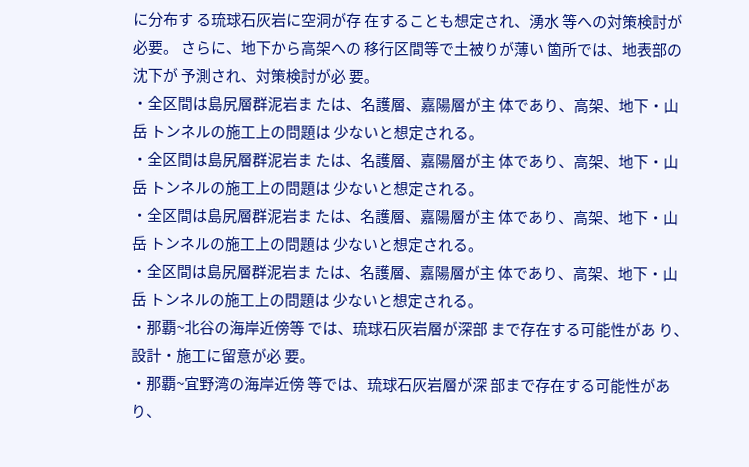に分布す る琉球石灰岩に空洞が存 在することも想定され、湧水 等への対策検討が必要。 さらに、地下から高架への 移行区間等で土被りが薄い 箇所では、地表部の沈下が 予測され、対策検討が必 要。
・全区間は島尻層群泥岩ま たは、名護層、嘉陽層が主 体であり、高架、地下・山岳 トンネルの施工上の問題は 少ないと想定される。
・全区間は島尻層群泥岩ま たは、名護層、嘉陽層が主 体であり、高架、地下・山岳 トンネルの施工上の問題は 少ないと想定される。
・全区間は島尻層群泥岩ま たは、名護層、嘉陽層が主 体であり、高架、地下・山岳 トンネルの施工上の問題は 少ないと想定される。
・全区間は島尻層群泥岩ま たは、名護層、嘉陽層が主 体であり、高架、地下・山岳 トンネルの施工上の問題は 少ないと想定される。
・那覇~北谷の海岸近傍等 では、琉球石灰岩層が深部 まで存在する可能性があ り、設計・施工に留意が必 要。
・那覇~宜野湾の海岸近傍 等では、琉球石灰岩層が深 部まで存在する可能性があ り、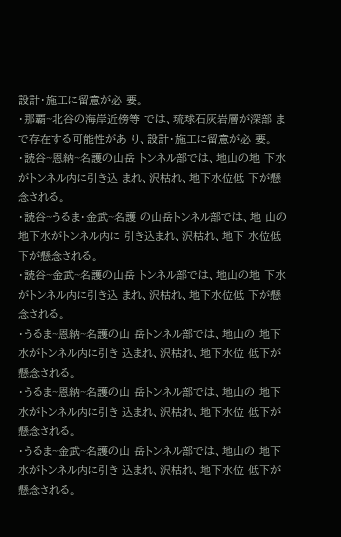設計・施工に留意が必 要。
・那覇~北谷の海岸近傍等 では、琉球石灰岩層が深部 まで存在する可能性があ り、設計・施工に留意が必 要。
・読谷~恩納~名護の山岳 トンネル部では、地山の地 下水がトンネル内に引き込 まれ、沢枯れ、地下水位低 下が懸念される。
・読谷~うるま・金武~名護 の山岳トンネル部では、地 山の地下水がトンネル内に 引き込まれ、沢枯れ、地下 水位低下が懸念される。
・読谷~金武~名護の山岳 トンネル部では、地山の地 下水がトンネル内に引き込 まれ、沢枯れ、地下水位低 下が懸念される。
・うるま~恩納~名護の山 岳トンネル部では、地山の 地下水がトンネル内に引き 込まれ、沢枯れ、地下水位 低下が懸念される。
・うるま~恩納~名護の山 岳トンネル部では、地山の 地下水がトンネル内に引き 込まれ、沢枯れ、地下水位 低下が懸念される。
・うるま~金武~名護の山 岳トンネル部では、地山の 地下水がトンネル内に引き 込まれ、沢枯れ、地下水位 低下が懸念される。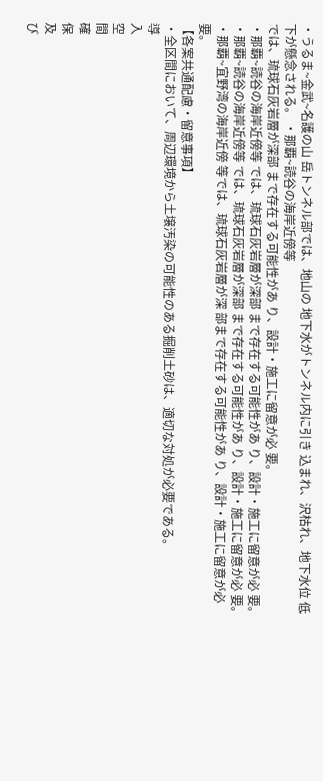・うるま~金武~名護の山 岳トンネル部では、地山の 地下水がトンネル内に引き 込まれ、沢枯れ、地下水位 低下が懸念される。 ・那覇~読谷の海岸近傍等
では、琉球石灰岩層が深部 まで存在する可能性があ り、設計・施工に留意が必 要。
・那覇~読谷の海岸近傍等 では、琉球石灰岩層が深部 まで存在する可能性があ り、設計・施工に留意が必 要。
・那覇~読谷の海岸近傍等 では、琉球石灰岩層が深部 まで存在する可能性があ り、設計・施工に留意が必 要。
・那覇~宜野湾の海岸近傍 等では、琉球石灰岩層が深 部まで存在する可能性があ り、設計・施工に留意が必 要。
【各案共通配慮・留意事項】
・全区間において、周辺環境から土壌汚染の可能性のある掘削土砂は、適切な対処が必要である。
導
入
空
間
確
保
及
び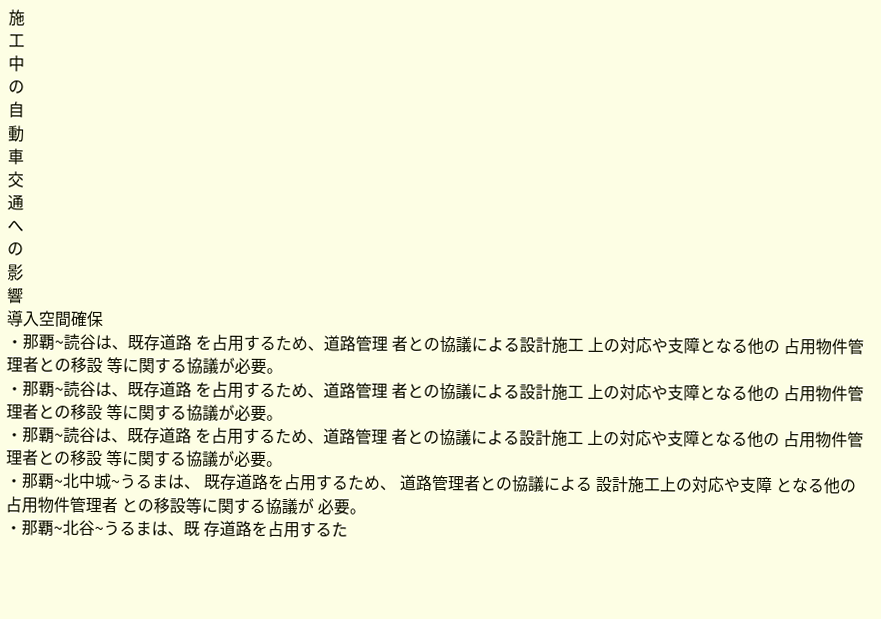施
工
中
の
自
動
車
交
通
へ
の
影
響
導入空間確保
・那覇~読谷は、既存道路 を占用するため、道路管理 者との協議による設計施工 上の対応や支障となる他の 占用物件管理者との移設 等に関する協議が必要。
・那覇~読谷は、既存道路 を占用するため、道路管理 者との協議による設計施工 上の対応や支障となる他の 占用物件管理者との移設 等に関する協議が必要。
・那覇~読谷は、既存道路 を占用するため、道路管理 者との協議による設計施工 上の対応や支障となる他の 占用物件管理者との移設 等に関する協議が必要。
・那覇~北中城~うるまは、 既存道路を占用するため、 道路管理者との協議による 設計施工上の対応や支障 となる他の占用物件管理者 との移設等に関する協議が 必要。
・那覇~北谷~うるまは、既 存道路を占用するた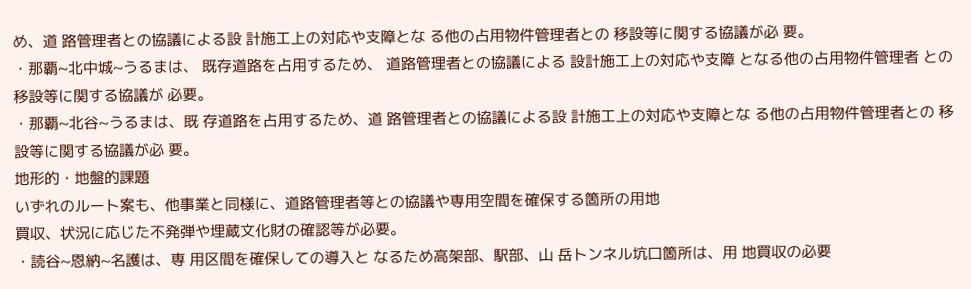め、道 路管理者との協議による設 計施工上の対応や支障とな る他の占用物件管理者との 移設等に関する協議が必 要。
・那覇~北中城~うるまは、 既存道路を占用するため、 道路管理者との協議による 設計施工上の対応や支障 となる他の占用物件管理者 との移設等に関する協議が 必要。
・那覇~北谷~うるまは、既 存道路を占用するため、道 路管理者との協議による設 計施工上の対応や支障とな る他の占用物件管理者との 移設等に関する協議が必 要。
地形的・地盤的課題
いずれのルート案も、他事業と同様に、道路管理者等との協議や専用空間を確保する箇所の用地
買収、状況に応じた不発弾や埋蔵文化財の確認等が必要。
・読谷~恩納~名護は、専 用区間を確保しての導入と なるため高架部、駅部、山 岳トンネル坑口箇所は、用 地買収の必要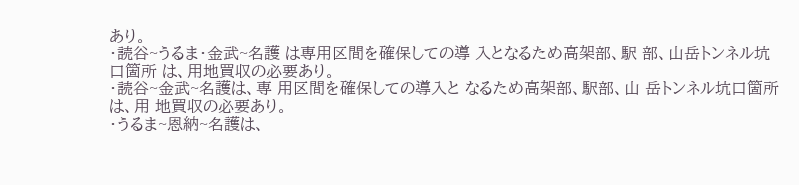あり。
・読谷~うるま・金武~名護 は専用区間を確保しての導 入となるため高架部、駅 部、山岳トンネル坑口箇所 は、用地買収の必要あり。
・読谷~金武~名護は、専 用区間を確保しての導入と なるため高架部、駅部、山 岳トンネル坑口箇所は、用 地買収の必要あり。
・うるま~恩納~名護は、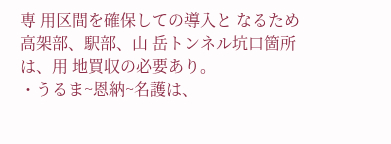専 用区間を確保しての導入と なるため高架部、駅部、山 岳トンネル坑口箇所は、用 地買収の必要あり。
・うるま~恩納~名護は、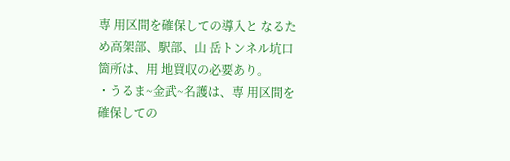専 用区間を確保しての導入と なるため高架部、駅部、山 岳トンネル坑口箇所は、用 地買収の必要あり。
・うるま~金武~名護は、専 用区間を確保しての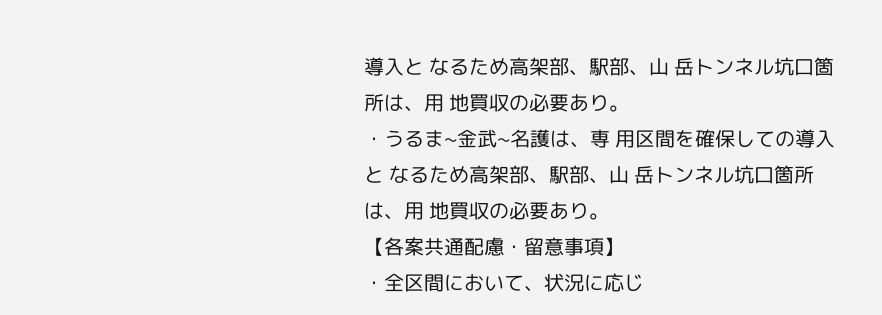導入と なるため高架部、駅部、山 岳トンネル坑口箇所は、用 地買収の必要あり。
・うるま~金武~名護は、専 用区間を確保しての導入と なるため高架部、駅部、山 岳トンネル坑口箇所は、用 地買収の必要あり。
【各案共通配慮・留意事項】
・全区間において、状況に応じ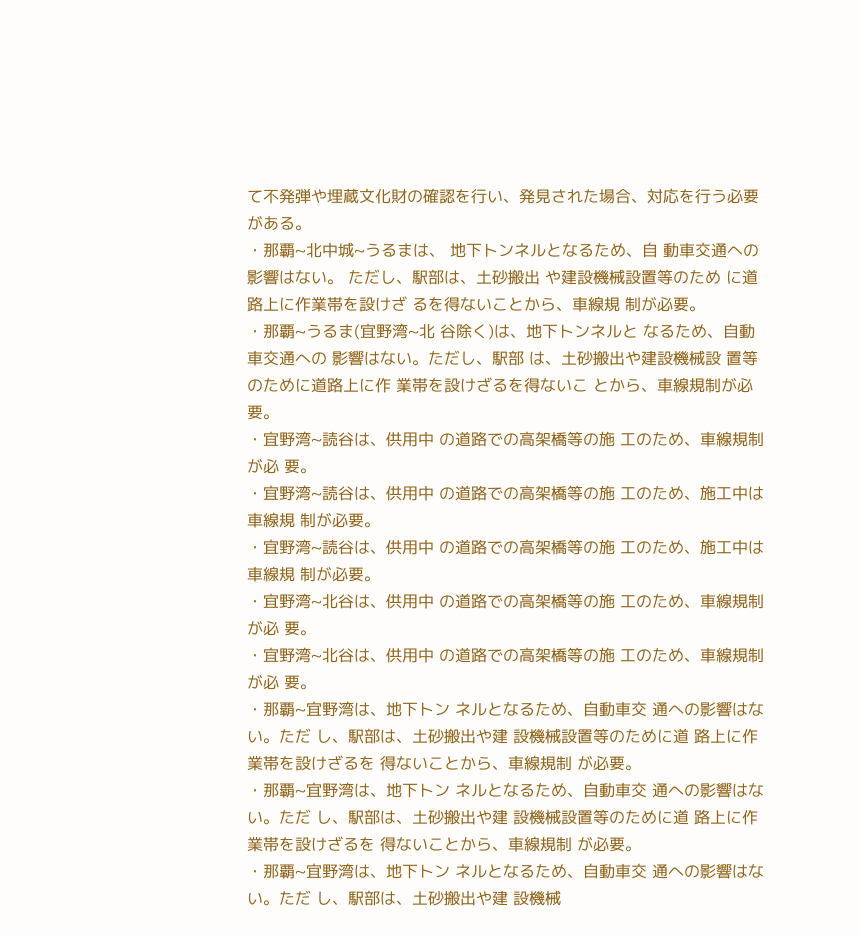て不発弾や埋蔵文化財の確認を行い、発見された場合、対応を行う必要がある。
・那覇~北中城~うるまは、 地下トンネルとなるため、自 動車交通への影響はない。 ただし、駅部は、土砂搬出 や建設機械設置等のため に道路上に作業帯を設けざ るを得ないことから、車線規 制が必要。
・那覇~うるま(宜野湾~北 谷除く)は、地下トンネルと なるため、自動車交通への 影響はない。ただし、駅部 は、土砂搬出や建設機械設 置等のために道路上に作 業帯を設けざるを得ないこ とから、車線規制が必要。
・宜野湾~読谷は、供用中 の道路での高架橋等の施 工のため、車線規制が必 要。
・宜野湾~読谷は、供用中 の道路での高架橋等の施 工のため、施工中は車線規 制が必要。
・宜野湾~読谷は、供用中 の道路での高架橋等の施 工のため、施工中は車線規 制が必要。
・宜野湾~北谷は、供用中 の道路での高架橋等の施 工のため、車線規制が必 要。
・宜野湾~北谷は、供用中 の道路での高架橋等の施 工のため、車線規制が必 要。
・那覇~宜野湾は、地下トン ネルとなるため、自動車交 通への影響はない。ただ し、駅部は、土砂搬出や建 設機械設置等のために道 路上に作業帯を設けざるを 得ないことから、車線規制 が必要。
・那覇~宜野湾は、地下トン ネルとなるため、自動車交 通への影響はない。ただ し、駅部は、土砂搬出や建 設機械設置等のために道 路上に作業帯を設けざるを 得ないことから、車線規制 が必要。
・那覇~宜野湾は、地下トン ネルとなるため、自動車交 通への影響はない。ただ し、駅部は、土砂搬出や建 設機械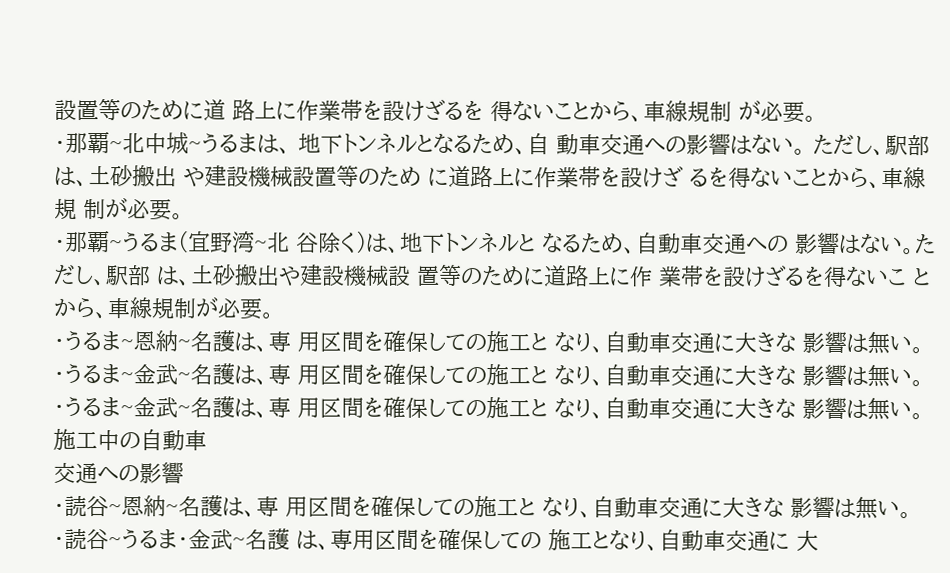設置等のために道 路上に作業帯を設けざるを 得ないことから、車線規制 が必要。
・那覇~北中城~うるまは、 地下トンネルとなるため、自 動車交通への影響はない。 ただし、駅部は、土砂搬出 や建設機械設置等のため に道路上に作業帯を設けざ るを得ないことから、車線規 制が必要。
・那覇~うるま(宜野湾~北 谷除く)は、地下トンネルと なるため、自動車交通への 影響はない。ただし、駅部 は、土砂搬出や建設機械設 置等のために道路上に作 業帯を設けざるを得ないこ とから、車線規制が必要。
・うるま~恩納~名護は、専 用区間を確保しての施工と なり、自動車交通に大きな 影響は無い。
・うるま~金武~名護は、専 用区間を確保しての施工と なり、自動車交通に大きな 影響は無い。
・うるま~金武~名護は、専 用区間を確保しての施工と なり、自動車交通に大きな 影響は無い。
施工中の自動車
交通への影響
・読谷~恩納~名護は、専 用区間を確保しての施工と なり、自動車交通に大きな 影響は無い。
・読谷~うるま・金武~名護 は、専用区間を確保しての 施工となり、自動車交通に 大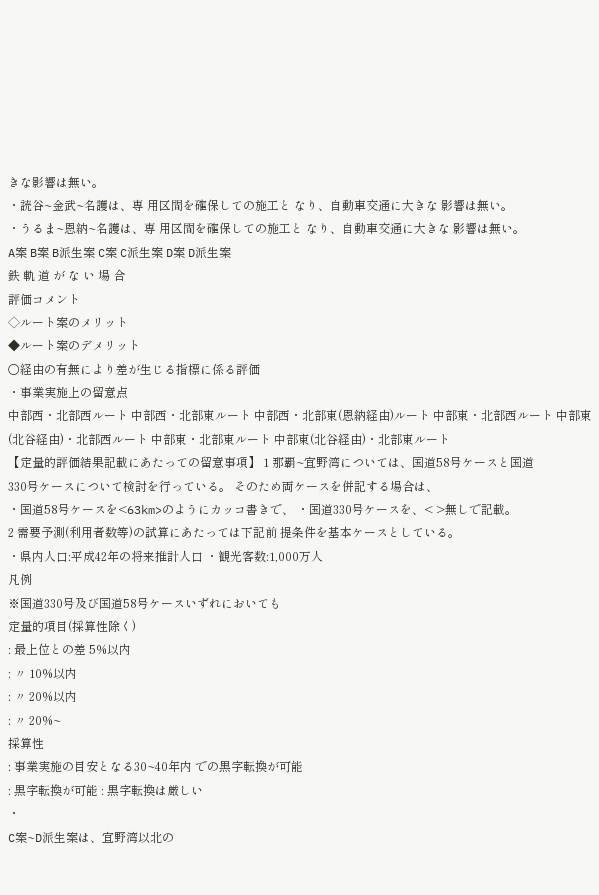きな影響は無い。
・読谷~金武~名護は、専 用区間を確保しての施工と なり、自動車交通に大きな 影響は無い。
・うるま~恩納~名護は、専 用区間を確保しての施工と なり、自動車交通に大きな 影響は無い。
A案 B案 B派生案 C案 C派生案 D案 D派生案
鉄 軌 道 が な い 場 合
評価コメント
◇ルート案のメリット
◆ルート案のデメリット
○経由の有無により差が生じる指標に係る評価
・事業実施上の留意点
中部西・北部西ルート 中部西・北部東ルート 中部西・北部東(恩納経由)ルート 中部東・北部西ルート 中部東(北谷経由)・北部西ルート 中部東・北部東ルート 中部東(北谷経由)・北部東ルート
【定量的評価結果記載にあたっての留意事項】 1 那覇~宜野湾については、国道58号ケースと国道
330号ケースについて検討を行っている。 そのため両ケースを併記する場合は、
・国道58号ケースを<63km>のようにカッコ書きで、 ・国道330号ケースを、< >無しで記載。
2 需要予測(利用者数等)の試算にあたっては下記前 提条件を基本ケースとしている。
・県内人口:平成42年の将来推計人口 ・観光客数:1,000万人
凡例
※国道330号及び国道58号ケースいずれにおいても
定量的項目(採算性除く)
: 最上位との差 5%以内
: 〃 10%以内
: 〃 20%以内
: 〃 20%~
採算性
: 事業実施の目安となる30~40年内 での黒字転換が可能
: 黒字転換が可能 : 黒字転換は厳しい
・
C案~D派生案は、宜野湾以北の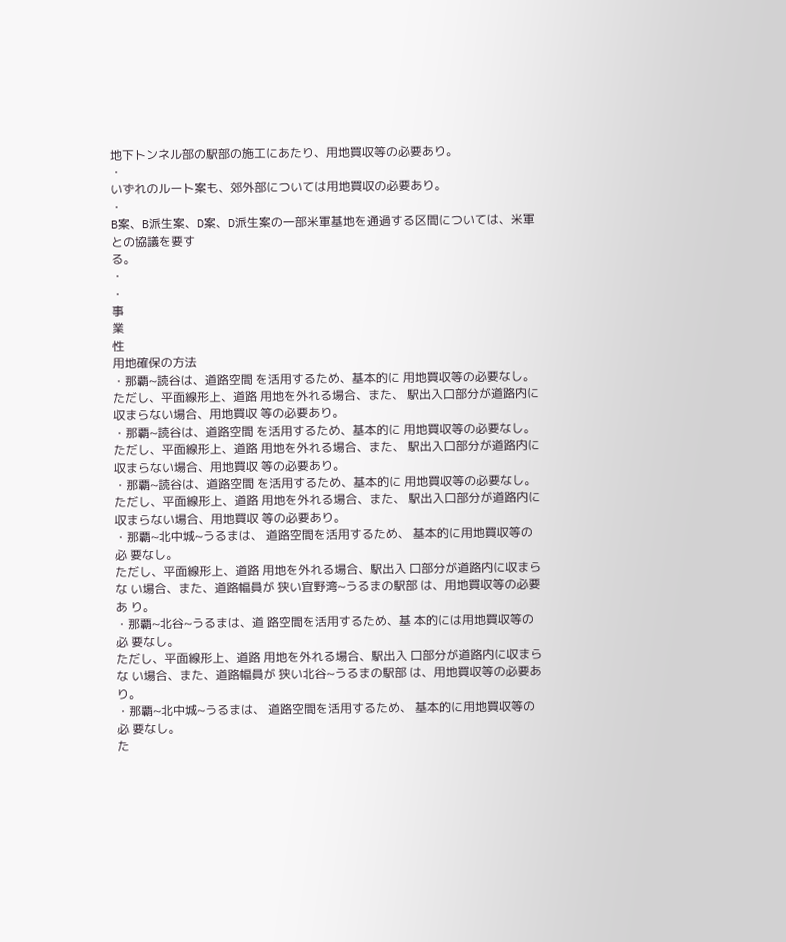地下トンネル部の駅部の施工にあたり、用地買収等の必要あり。
・
いずれのルート案も、郊外部については用地買収の必要あり。
・
B案、B派生案、D案、D派生案の一部米軍基地を通過する区間については、米軍との協議を要す
る。
・
・
事
業
性
用地確保の方法
・那覇~読谷は、道路空間 を活用するため、基本的に 用地買収等の必要なし。 ただし、平面線形上、道路 用地を外れる場合、また、 駅出入口部分が道路内に 収まらない場合、用地買収 等の必要あり。
・那覇~読谷は、道路空間 を活用するため、基本的に 用地買収等の必要なし。 ただし、平面線形上、道路 用地を外れる場合、また、 駅出入口部分が道路内に 収まらない場合、用地買収 等の必要あり。
・那覇~読谷は、道路空間 を活用するため、基本的に 用地買収等の必要なし。 ただし、平面線形上、道路 用地を外れる場合、また、 駅出入口部分が道路内に 収まらない場合、用地買収 等の必要あり。
・那覇~北中城~うるまは、 道路空間を活用するため、 基本的に用地買収等の必 要なし。
ただし、平面線形上、道路 用地を外れる場合、駅出入 口部分が道路内に収まらな い場合、また、道路幅員が 狭い宜野湾~うるまの駅部 は、用地買収等の必要あ り。
・那覇~北谷~うるまは、道 路空間を活用するため、基 本的には用地買収等の必 要なし。
ただし、平面線形上、道路 用地を外れる場合、駅出入 口部分が道路内に収まらな い場合、また、道路幅員が 狭い北谷~うるまの駅部 は、用地買収等の必要あ り。
・那覇~北中城~うるまは、 道路空間を活用するため、 基本的に用地買収等の必 要なし。
た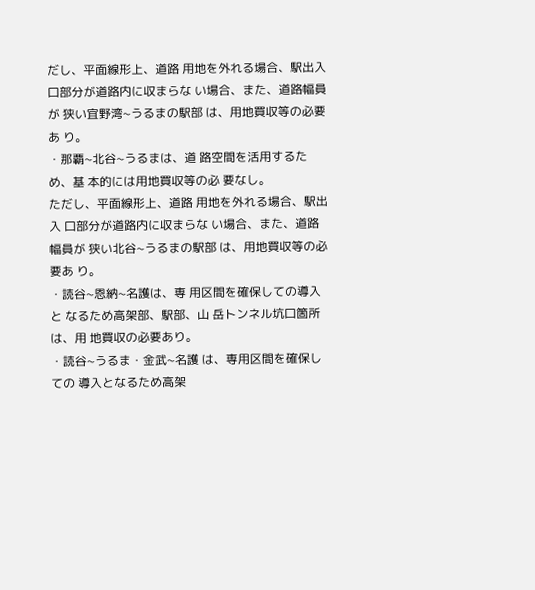だし、平面線形上、道路 用地を外れる場合、駅出入 口部分が道路内に収まらな い場合、また、道路幅員が 狭い宜野湾~うるまの駅部 は、用地買収等の必要あ り。
・那覇~北谷~うるまは、道 路空間を活用するため、基 本的には用地買収等の必 要なし。
ただし、平面線形上、道路 用地を外れる場合、駅出入 口部分が道路内に収まらな い場合、また、道路幅員が 狭い北谷~うるまの駅部 は、用地買収等の必要あ り。
・読谷~恩納~名護は、専 用区間を確保しての導入と なるため高架部、駅部、山 岳トンネル坑口箇所は、用 地買収の必要あり。
・読谷~うるま・金武~名護 は、専用区間を確保しての 導入となるため高架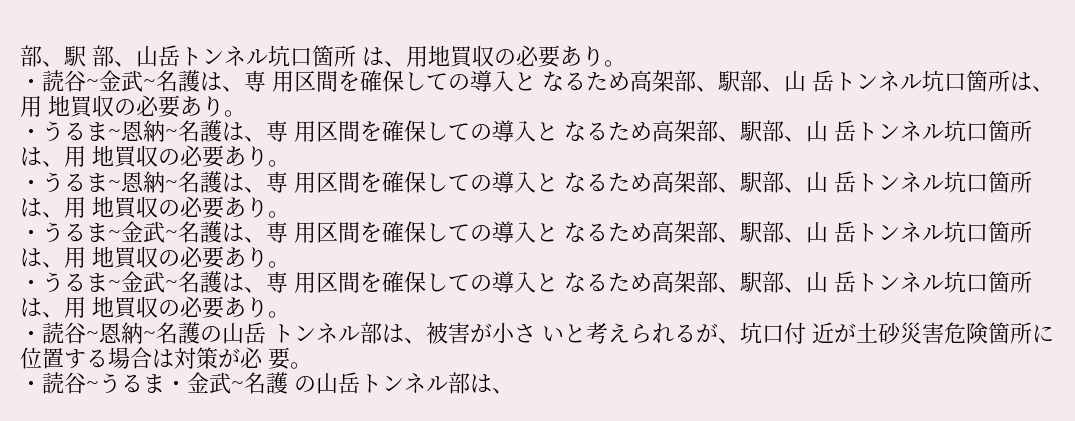部、駅 部、山岳トンネル坑口箇所 は、用地買収の必要あり。
・読谷~金武~名護は、専 用区間を確保しての導入と なるため高架部、駅部、山 岳トンネル坑口箇所は、用 地買収の必要あり。
・うるま~恩納~名護は、専 用区間を確保しての導入と なるため高架部、駅部、山 岳トンネル坑口箇所は、用 地買収の必要あり。
・うるま~恩納~名護は、専 用区間を確保しての導入と なるため高架部、駅部、山 岳トンネル坑口箇所は、用 地買収の必要あり。
・うるま~金武~名護は、専 用区間を確保しての導入と なるため高架部、駅部、山 岳トンネル坑口箇所は、用 地買収の必要あり。
・うるま~金武~名護は、専 用区間を確保しての導入と なるため高架部、駅部、山 岳トンネル坑口箇所は、用 地買収の必要あり。
・読谷~恩納~名護の山岳 トンネル部は、被害が小さ いと考えられるが、坑口付 近が土砂災害危険箇所に 位置する場合は対策が必 要。
・読谷~うるま・金武~名護 の山岳トンネル部は、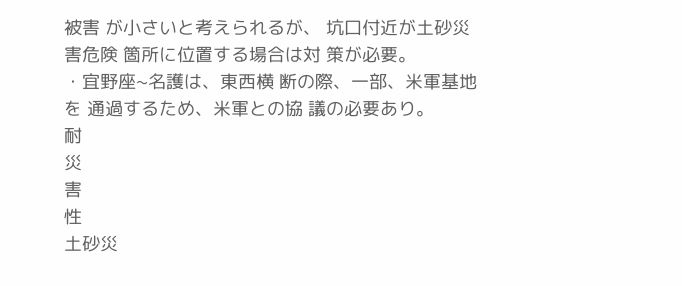被害 が小さいと考えられるが、 坑口付近が土砂災害危険 箇所に位置する場合は対 策が必要。
・宜野座~名護は、東西横 断の際、一部、米軍基地を 通過するため、米軍との協 議の必要あり。
耐
災
害
性
土砂災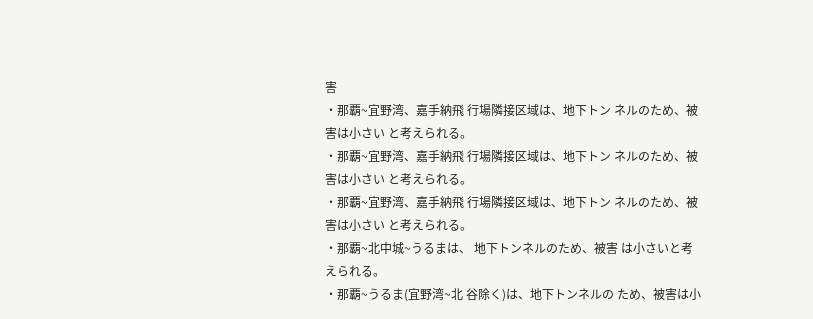害
・那覇~宜野湾、嘉手納飛 行場隣接区域は、地下トン ネルのため、被害は小さい と考えられる。
・那覇~宜野湾、嘉手納飛 行場隣接区域は、地下トン ネルのため、被害は小さい と考えられる。
・那覇~宜野湾、嘉手納飛 行場隣接区域は、地下トン ネルのため、被害は小さい と考えられる。
・那覇~北中城~うるまは、 地下トンネルのため、被害 は小さいと考えられる。
・那覇~うるま(宜野湾~北 谷除く)は、地下トンネルの ため、被害は小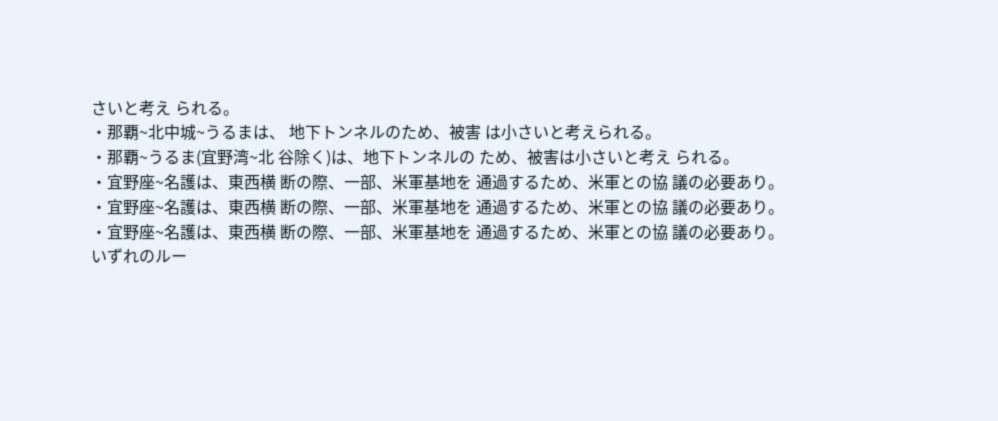さいと考え られる。
・那覇~北中城~うるまは、 地下トンネルのため、被害 は小さいと考えられる。
・那覇~うるま(宜野湾~北 谷除く)は、地下トンネルの ため、被害は小さいと考え られる。
・宜野座~名護は、東西横 断の際、一部、米軍基地を 通過するため、米軍との協 議の必要あり。
・宜野座~名護は、東西横 断の際、一部、米軍基地を 通過するため、米軍との協 議の必要あり。
・宜野座~名護は、東西横 断の際、一部、米軍基地を 通過するため、米軍との協 議の必要あり。
いずれのルー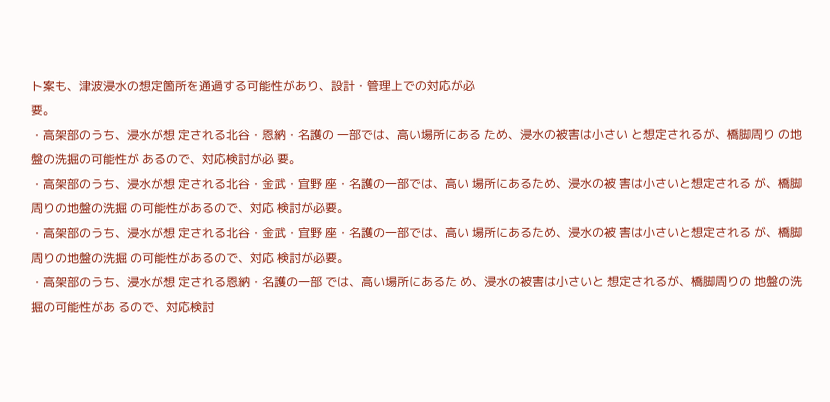ト案も、津波浸水の想定箇所を通過する可能性があり、設計・管理上での対応が必
要。
・高架部のうち、浸水が想 定される北谷・恩納・名護の 一部では、高い場所にある ため、浸水の被害は小さい と想定されるが、橋脚周り の地盤の洗掘の可能性が あるので、対応検討が必 要。
・高架部のうち、浸水が想 定される北谷・金武・宜野 座・名護の一部では、高い 場所にあるため、浸水の被 害は小さいと想定される が、橋脚周りの地盤の洗掘 の可能性があるので、対応 検討が必要。
・高架部のうち、浸水が想 定される北谷・金武・宜野 座・名護の一部では、高い 場所にあるため、浸水の被 害は小さいと想定される が、橋脚周りの地盤の洗掘 の可能性があるので、対応 検討が必要。
・高架部のうち、浸水が想 定される恩納・名護の一部 では、高い場所にあるた め、浸水の被害は小さいと 想定されるが、橋脚周りの 地盤の洗掘の可能性があ るので、対応検討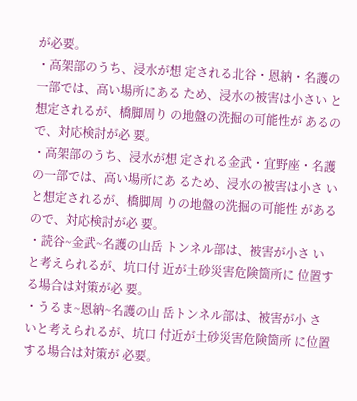が必要。
・高架部のうち、浸水が想 定される北谷・恩納・名護の 一部では、高い場所にある ため、浸水の被害は小さい と想定されるが、橋脚周り の地盤の洗掘の可能性が あるので、対応検討が必 要。
・高架部のうち、浸水が想 定される金武・宜野座・名護 の一部では、高い場所にあ るため、浸水の被害は小さ いと想定されるが、橋脚周 りの地盤の洗掘の可能性 があるので、対応検討が必 要。
・読谷~金武~名護の山岳 トンネル部は、被害が小さ いと考えられるが、坑口付 近が土砂災害危険箇所に 位置する場合は対策が必 要。
・うるま~恩納~名護の山 岳トンネル部は、被害が小 さいと考えられるが、坑口 付近が土砂災害危険箇所 に位置する場合は対策が 必要。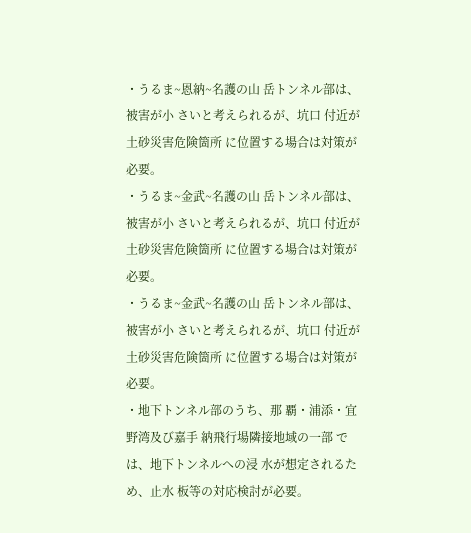・うるま~恩納~名護の山 岳トンネル部は、被害が小 さいと考えられるが、坑口 付近が土砂災害危険箇所 に位置する場合は対策が 必要。
・うるま~金武~名護の山 岳トンネル部は、被害が小 さいと考えられるが、坑口 付近が土砂災害危険箇所 に位置する場合は対策が 必要。
・うるま~金武~名護の山 岳トンネル部は、被害が小 さいと考えられるが、坑口 付近が土砂災害危険箇所 に位置する場合は対策が 必要。
・地下トンネル部のうち、那 覇・浦添・宜野湾及び嘉手 納飛行場隣接地域の一部 では、地下トンネルへの浸 水が想定されるため、止水 板等の対応検討が必要。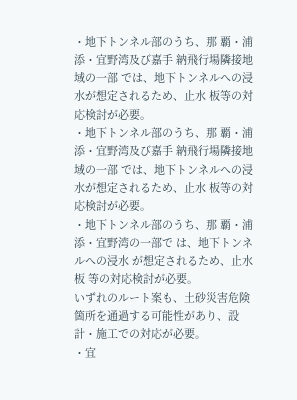・地下トンネル部のうち、那 覇・浦添・宜野湾及び嘉手 納飛行場隣接地域の一部 では、地下トンネルへの浸 水が想定されるため、止水 板等の対応検討が必要。
・地下トンネル部のうち、那 覇・浦添・宜野湾及び嘉手 納飛行場隣接地域の一部 では、地下トンネルへの浸 水が想定されるため、止水 板等の対応検討が必要。
・地下トンネル部のうち、那 覇・浦添・宜野湾の一部で は、地下トンネルへの浸水 が想定されるため、止水板 等の対応検討が必要。
いずれのルート案も、土砂災害危険箇所を通過する可能性があり、設計・施工での対応が必要。
・宜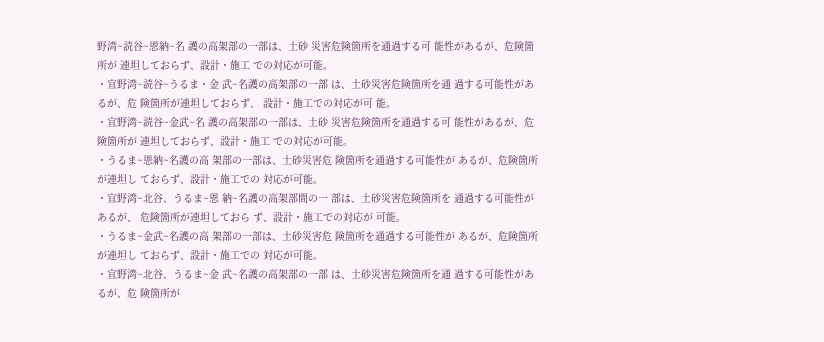野湾~読谷~恩納~名 護の高架部の一部は、土砂 災害危険箇所を通過する可 能性があるが、危険箇所が 連坦しておらず、設計・施工 での対応が可能。
・宜野湾~読谷~うるま・金 武~名護の高架部の一部 は、土砂災害危険箇所を通 過する可能性があるが、危 険箇所が連坦しておらず、 設計・施工での対応が可 能。
・宜野湾~読谷~金武~名 護の高架部の一部は、土砂 災害危険箇所を通過する可 能性があるが、危険箇所が 連坦しておらず、設計・施工 での対応が可能。
・うるま~恩納~名護の高 架部の一部は、土砂災害危 険箇所を通過する可能性が あるが、危険箇所が連坦し ておらず、設計・施工での 対応が可能。
・宜野湾~北谷、うるま~恩 納~名護の高架部間の一 部は、土砂災害危険箇所を 通過する可能性があるが、 危険箇所が連坦しておら ず、設計・施工での対応が 可能。
・うるま~金武~名護の高 架部の一部は、土砂災害危 険箇所を通過する可能性が あるが、危険箇所が連坦し ておらず、設計・施工での 対応が可能。
・宜野湾~北谷、うるま~金 武~名護の高架部の一部 は、土砂災害危険箇所を通 過する可能性があるが、危 険箇所が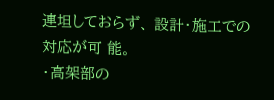連坦しておらず、 設計・施工での対応が可 能。
・高架部の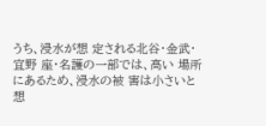うち、浸水が想 定される北谷・金武・宜野 座・名護の一部では、高い 場所にあるため、浸水の被 害は小さいと想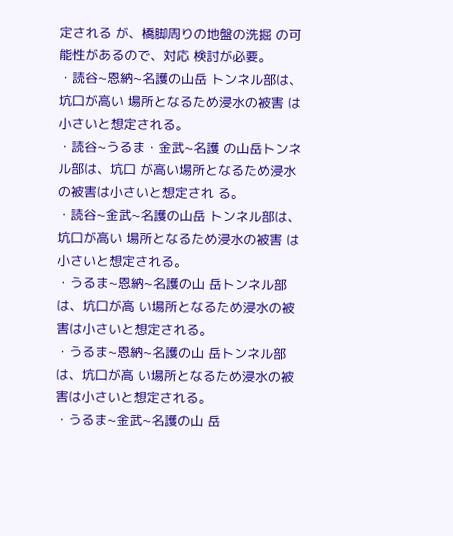定される が、橋脚周りの地盤の洗掘 の可能性があるので、対応 検討が必要。
・読谷~恩納~名護の山岳 トンネル部は、坑口が高い 場所となるため浸水の被害 は小さいと想定される。
・読谷~うるま・金武~名護 の山岳トンネル部は、坑口 が高い場所となるため浸水 の被害は小さいと想定され る。
・読谷~金武~名護の山岳 トンネル部は、坑口が高い 場所となるため浸水の被害 は小さいと想定される。
・うるま~恩納~名護の山 岳トンネル部は、坑口が高 い場所となるため浸水の被 害は小さいと想定される。
・うるま~恩納~名護の山 岳トンネル部は、坑口が高 い場所となるため浸水の被 害は小さいと想定される。
・うるま~金武~名護の山 岳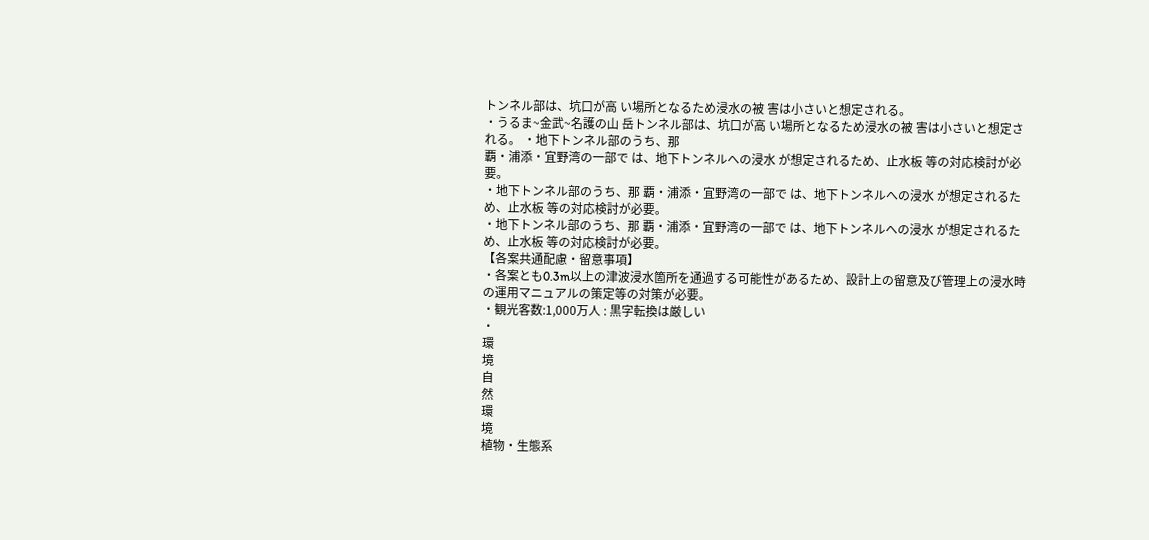トンネル部は、坑口が高 い場所となるため浸水の被 害は小さいと想定される。
・うるま~金武~名護の山 岳トンネル部は、坑口が高 い場所となるため浸水の被 害は小さいと想定される。 ・地下トンネル部のうち、那
覇・浦添・宜野湾の一部で は、地下トンネルへの浸水 が想定されるため、止水板 等の対応検討が必要。
・地下トンネル部のうち、那 覇・浦添・宜野湾の一部で は、地下トンネルへの浸水 が想定されるため、止水板 等の対応検討が必要。
・地下トンネル部のうち、那 覇・浦添・宜野湾の一部で は、地下トンネルへの浸水 が想定されるため、止水板 等の対応検討が必要。
【各案共通配慮・留意事項】
・各案とも0.3m以上の津波浸水箇所を通過する可能性があるため、設計上の留意及び管理上の浸水時の運用マニュアルの策定等の対策が必要。
・観光客数:1,000万人 : 黒字転換は厳しい
・
環
境
自
然
環
境
植物・生態系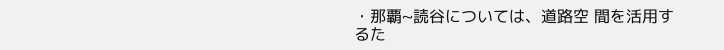・那覇~読谷については、道路空 間を活用するた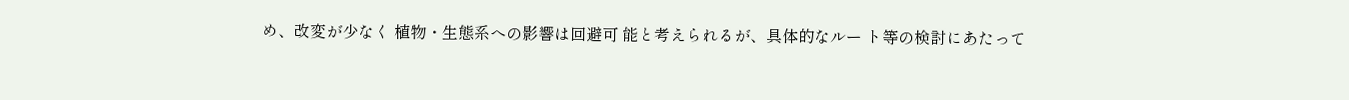め、改変が少なく 植物・生態系への影響は回避可 能と考えられるが、具体的なルー ト等の検討にあたって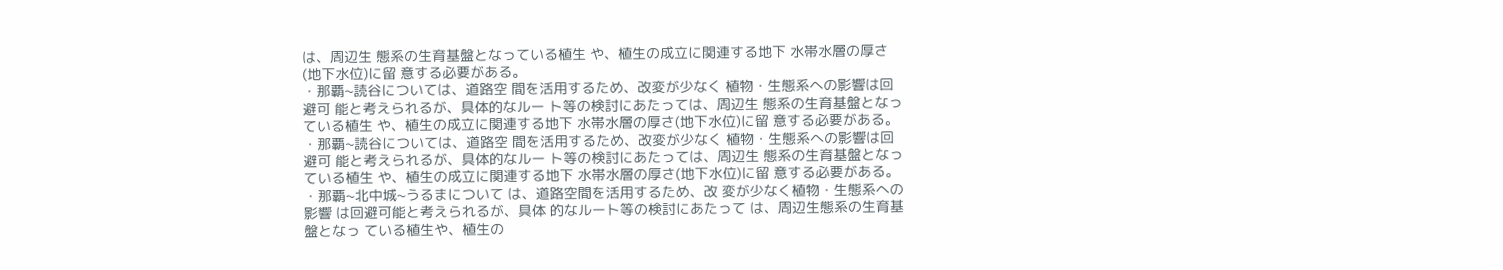は、周辺生 態系の生育基盤となっている植生 や、植生の成立に関連する地下 水帯水層の厚さ(地下水位)に留 意する必要がある。
・那覇~読谷については、道路空 間を活用するため、改変が少なく 植物・生態系への影響は回避可 能と考えられるが、具体的なルー ト等の検討にあたっては、周辺生 態系の生育基盤となっている植生 や、植生の成立に関連する地下 水帯水層の厚さ(地下水位)に留 意する必要がある。
・那覇~読谷については、道路空 間を活用するため、改変が少なく 植物・生態系への影響は回避可 能と考えられるが、具体的なルー ト等の検討にあたっては、周辺生 態系の生育基盤となっている植生 や、植生の成立に関連する地下 水帯水層の厚さ(地下水位)に留 意する必要がある。
・那覇~北中城~うるまについて は、道路空間を活用するため、改 変が少なく植物・生態系への影響 は回避可能と考えられるが、具体 的なルート等の検討にあたって は、周辺生態系の生育基盤となっ ている植生や、植生の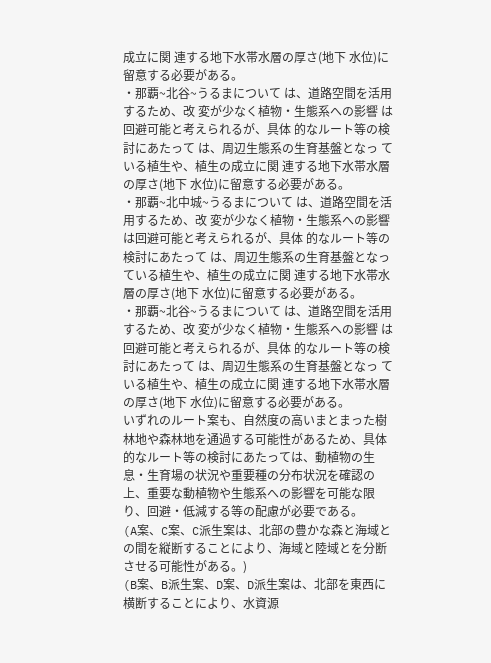成立に関 連する地下水帯水層の厚さ(地下 水位)に留意する必要がある。
・那覇~北谷~うるまについて は、道路空間を活用するため、改 変が少なく植物・生態系への影響 は回避可能と考えられるが、具体 的なルート等の検討にあたって は、周辺生態系の生育基盤となっ ている植生や、植生の成立に関 連する地下水帯水層の厚さ(地下 水位)に留意する必要がある。
・那覇~北中城~うるまについて は、道路空間を活用するため、改 変が少なく植物・生態系への影響 は回避可能と考えられるが、具体 的なルート等の検討にあたって は、周辺生態系の生育基盤となっ ている植生や、植生の成立に関 連する地下水帯水層の厚さ(地下 水位)に留意する必要がある。
・那覇~北谷~うるまについて は、道路空間を活用するため、改 変が少なく植物・生態系への影響 は回避可能と考えられるが、具体 的なルート等の検討にあたって は、周辺生態系の生育基盤となっ ている植生や、植生の成立に関 連する地下水帯水層の厚さ(地下 水位)に留意する必要がある。
いずれのルート案も、自然度の高いまとまった樹林地や森林地を通過する可能性があるため、具体
的なルート等の検討にあたっては、動植物の生息・生育場の状況や重要種の分布状況を確認の
上、重要な動植物や生態系への影響を可能な限り、回避・低減する等の配慮が必要である。
(A案、C案、C派生案は、北部の豊かな森と海域との間を縦断することにより、海域と陸域とを分断
させる可能性がある。)
(B案、B派生案、D案、D派生案は、北部を東西に横断することにより、水資源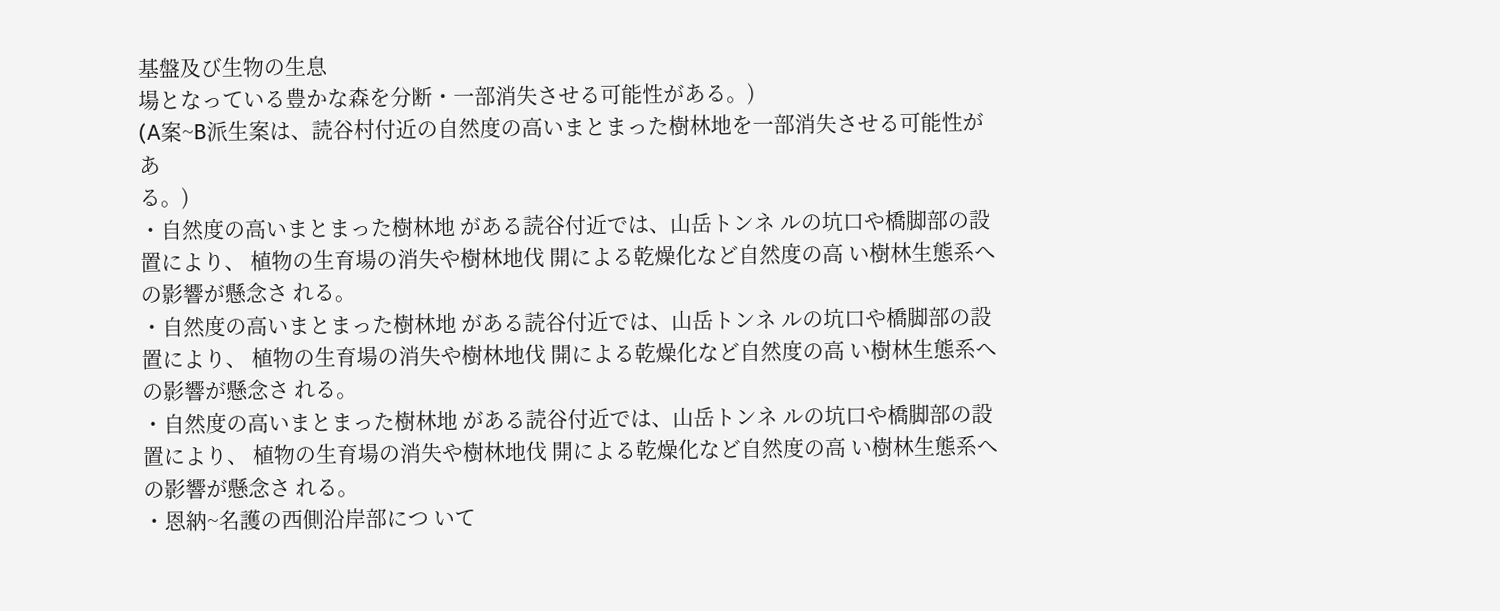基盤及び生物の生息
場となっている豊かな森を分断・一部消失させる可能性がある。)
(A案~B派生案は、読谷村付近の自然度の高いまとまった樹林地を一部消失させる可能性があ
る。)
・自然度の高いまとまった樹林地 がある読谷付近では、山岳トンネ ルの坑口や橋脚部の設置により、 植物の生育場の消失や樹林地伐 開による乾燥化など自然度の高 い樹林生態系への影響が懸念さ れる。
・自然度の高いまとまった樹林地 がある読谷付近では、山岳トンネ ルの坑口や橋脚部の設置により、 植物の生育場の消失や樹林地伐 開による乾燥化など自然度の高 い樹林生態系への影響が懸念さ れる。
・自然度の高いまとまった樹林地 がある読谷付近では、山岳トンネ ルの坑口や橋脚部の設置により、 植物の生育場の消失や樹林地伐 開による乾燥化など自然度の高 い樹林生態系への影響が懸念さ れる。
・恩納~名護の西側沿岸部につ いて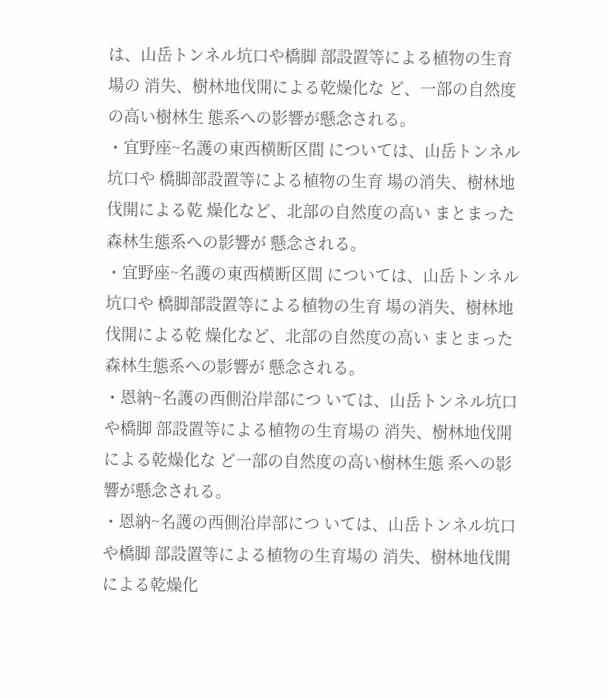は、山岳トンネル坑口や橋脚 部設置等による植物の生育場の 消失、樹林地伐開による乾燥化な ど、一部の自然度の高い樹林生 態系への影響が懸念される。
・宜野座~名護の東西横断区間 については、山岳トンネル坑口や 橋脚部設置等による植物の生育 場の消失、樹林地伐開による乾 燥化など、北部の自然度の高い まとまった森林生態系への影響が 懸念される。
・宜野座~名護の東西横断区間 については、山岳トンネル坑口や 橋脚部設置等による植物の生育 場の消失、樹林地伐開による乾 燥化など、北部の自然度の高い まとまった森林生態系への影響が 懸念される。
・恩納~名護の西側沿岸部につ いては、山岳トンネル坑口や橋脚 部設置等による植物の生育場の 消失、樹林地伐開による乾燥化な ど一部の自然度の高い樹林生態 系への影響が懸念される。
・恩納~名護の西側沿岸部につ いては、山岳トンネル坑口や橋脚 部設置等による植物の生育場の 消失、樹林地伐開による乾燥化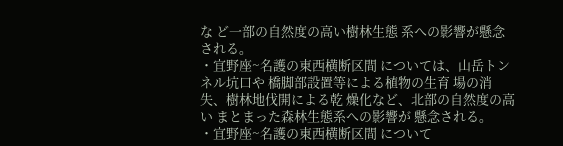な ど一部の自然度の高い樹林生態 系への影響が懸念される。
・宜野座~名護の東西横断区間 については、山岳トンネル坑口や 橋脚部設置等による植物の生育 場の消失、樹林地伐開による乾 燥化など、北部の自然度の高い まとまった森林生態系への影響が 懸念される。
・宜野座~名護の東西横断区間 について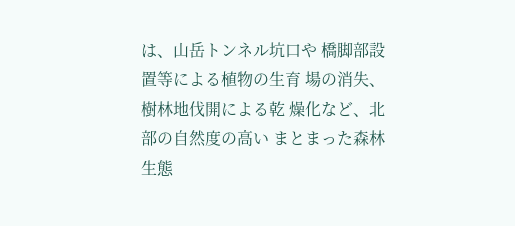は、山岳トンネル坑口や 橋脚部設置等による植物の生育 場の消失、樹林地伐開による乾 燥化など、北部の自然度の高い まとまった森林生態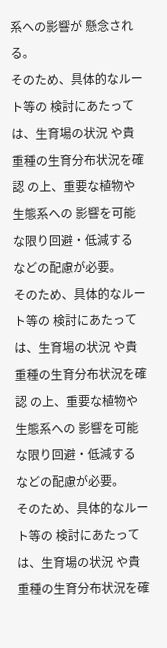系への影響が 懸念される。
そのため、具体的なルート等の 検討にあたっては、生育場の状況 や貴重種の生育分布状況を確認 の上、重要な植物や生態系への 影響を可能な限り回避・低減する などの配慮が必要。
そのため、具体的なルート等の 検討にあたっては、生育場の状況 や貴重種の生育分布状況を確認 の上、重要な植物や生態系への 影響を可能な限り回避・低減する などの配慮が必要。
そのため、具体的なルート等の 検討にあたっては、生育場の状況 や貴重種の生育分布状況を確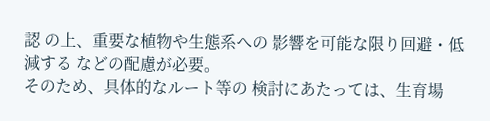認 の上、重要な植物や生態系への 影響を可能な限り回避・低減する などの配慮が必要。
そのため、具体的なルート等の 検討にあたっては、生育場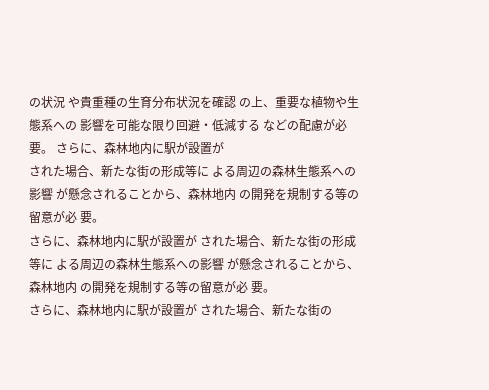の状況 や貴重種の生育分布状況を確認 の上、重要な植物や生態系への 影響を可能な限り回避・低減する などの配慮が必要。 さらに、森林地内に駅が設置が
された場合、新たな街の形成等に よる周辺の森林生態系への影響 が懸念されることから、森林地内 の開発を規制する等の留意が必 要。
さらに、森林地内に駅が設置が された場合、新たな街の形成等に よる周辺の森林生態系への影響 が懸念されることから、森林地内 の開発を規制する等の留意が必 要。
さらに、森林地内に駅が設置が された場合、新たな街の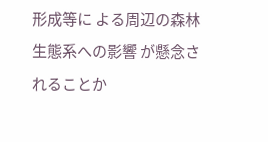形成等に よる周辺の森林生態系への影響 が懸念されることか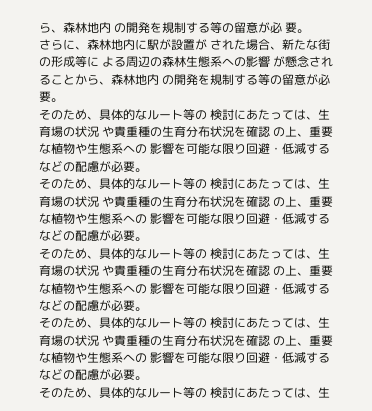ら、森林地内 の開発を規制する等の留意が必 要。
さらに、森林地内に駅が設置が された場合、新たな街の形成等に よる周辺の森林生態系への影響 が懸念されることから、森林地内 の開発を規制する等の留意が必 要。
そのため、具体的なルート等の 検討にあたっては、生育場の状況 や貴重種の生育分布状況を確認 の上、重要な植物や生態系への 影響を可能な限り回避・低減する などの配慮が必要。
そのため、具体的なルート等の 検討にあたっては、生育場の状況 や貴重種の生育分布状況を確認 の上、重要な植物や生態系への 影響を可能な限り回避・低減する などの配慮が必要。
そのため、具体的なルート等の 検討にあたっては、生育場の状況 や貴重種の生育分布状況を確認 の上、重要な植物や生態系への 影響を可能な限り回避・低減する などの配慮が必要。
そのため、具体的なルート等の 検討にあたっては、生育場の状況 や貴重種の生育分布状況を確認 の上、重要な植物や生態系への 影響を可能な限り回避・低減する などの配慮が必要。
そのため、具体的なルート等の 検討にあたっては、生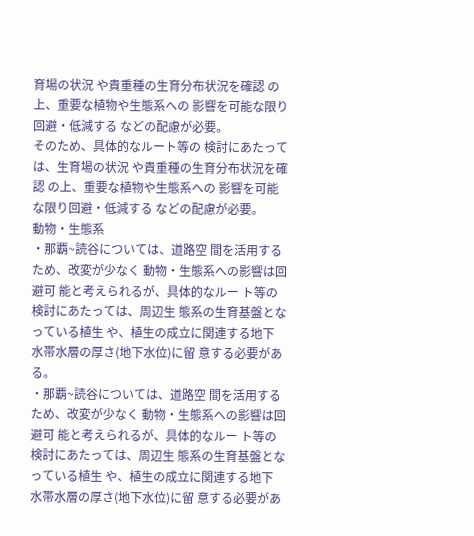育場の状況 や貴重種の生育分布状況を確認 の上、重要な植物や生態系への 影響を可能な限り回避・低減する などの配慮が必要。
そのため、具体的なルート等の 検討にあたっては、生育場の状況 や貴重種の生育分布状況を確認 の上、重要な植物や生態系への 影響を可能な限り回避・低減する などの配慮が必要。
動物・生態系
・那覇~読谷については、道路空 間を活用するため、改変が少なく 動物・生態系への影響は回避可 能と考えられるが、具体的なルー ト等の検討にあたっては、周辺生 態系の生育基盤となっている植生 や、植生の成立に関連する地下 水帯水層の厚さ(地下水位)に留 意する必要がある。
・那覇~読谷については、道路空 間を活用するため、改変が少なく 動物・生態系への影響は回避可 能と考えられるが、具体的なルー ト等の検討にあたっては、周辺生 態系の生育基盤となっている植生 や、植生の成立に関連する地下 水帯水層の厚さ(地下水位)に留 意する必要があ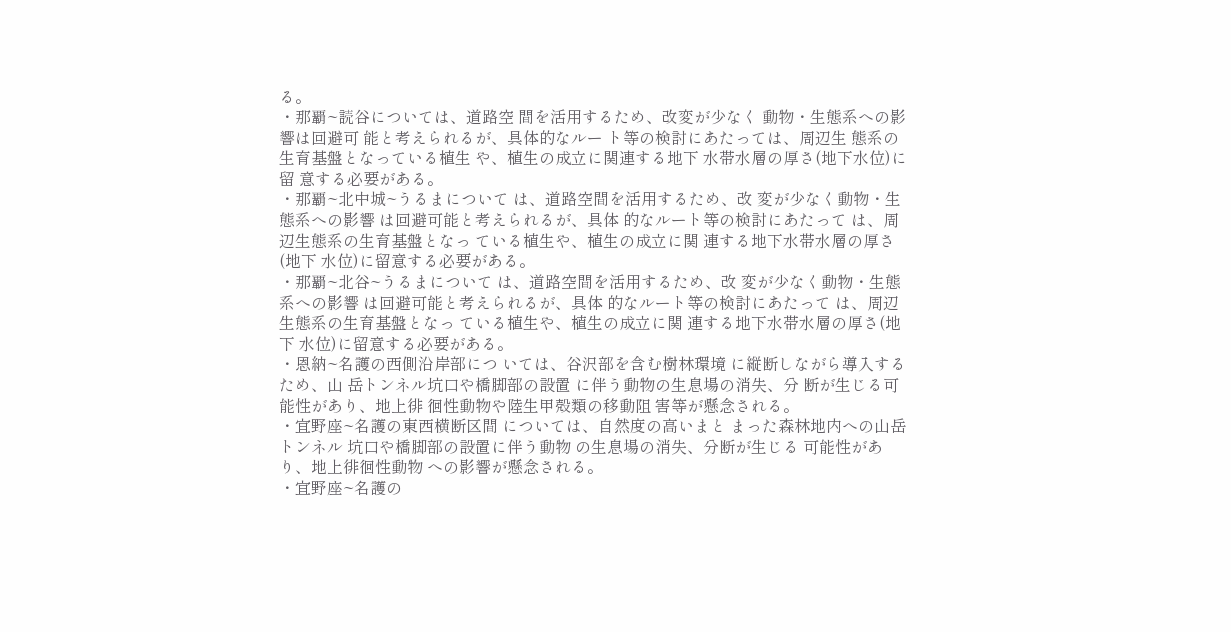る。
・那覇~読谷については、道路空 間を活用するため、改変が少なく 動物・生態系への影響は回避可 能と考えられるが、具体的なルー ト等の検討にあたっては、周辺生 態系の生育基盤となっている植生 や、植生の成立に関連する地下 水帯水層の厚さ(地下水位)に留 意する必要がある。
・那覇~北中城~うるまについて は、道路空間を活用するため、改 変が少なく動物・生態系への影響 は回避可能と考えられるが、具体 的なルート等の検討にあたって は、周辺生態系の生育基盤となっ ている植生や、植生の成立に関 連する地下水帯水層の厚さ(地下 水位)に留意する必要がある。
・那覇~北谷~うるまについて は、道路空間を活用するため、改 変が少なく動物・生態系への影響 は回避可能と考えられるが、具体 的なルート等の検討にあたって は、周辺生態系の生育基盤となっ ている植生や、植生の成立に関 連する地下水帯水層の厚さ(地下 水位)に留意する必要がある。
・恩納~名護の西側沿岸部につ いては、谷沢部を含む樹林環境 に縦断しながら導入するため、山 岳トンネル坑口や橋脚部の設置 に伴う動物の生息場の消失、分 断が生じる可能性があり、地上徘 徊性動物や陸生甲殻類の移動阻 害等が懸念される。
・宜野座~名護の東西横断区間 については、自然度の高いまと まった森林地内への山岳トンネル 坑口や橋脚部の設置に伴う動物 の生息場の消失、分断が生じる 可能性があり、地上徘徊性動物 への影響が懸念される。
・宜野座~名護の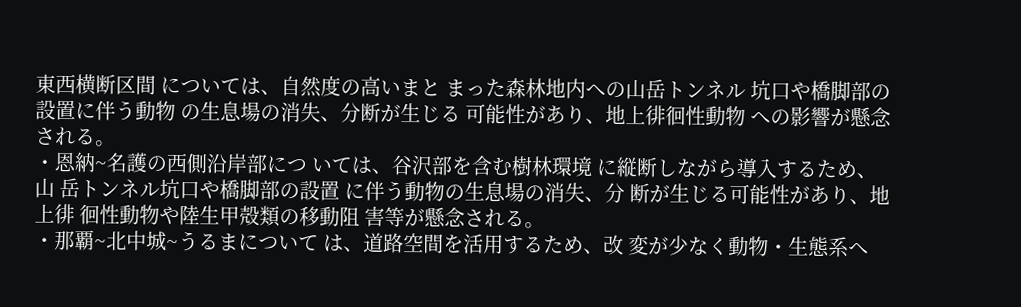東西横断区間 については、自然度の高いまと まった森林地内への山岳トンネル 坑口や橋脚部の設置に伴う動物 の生息場の消失、分断が生じる 可能性があり、地上徘徊性動物 への影響が懸念される。
・恩納~名護の西側沿岸部につ いては、谷沢部を含む樹林環境 に縦断しながら導入するため、山 岳トンネル坑口や橋脚部の設置 に伴う動物の生息場の消失、分 断が生じる可能性があり、地上徘 徊性動物や陸生甲殻類の移動阻 害等が懸念される。
・那覇~北中城~うるまについて は、道路空間を活用するため、改 変が少なく動物・生態系へ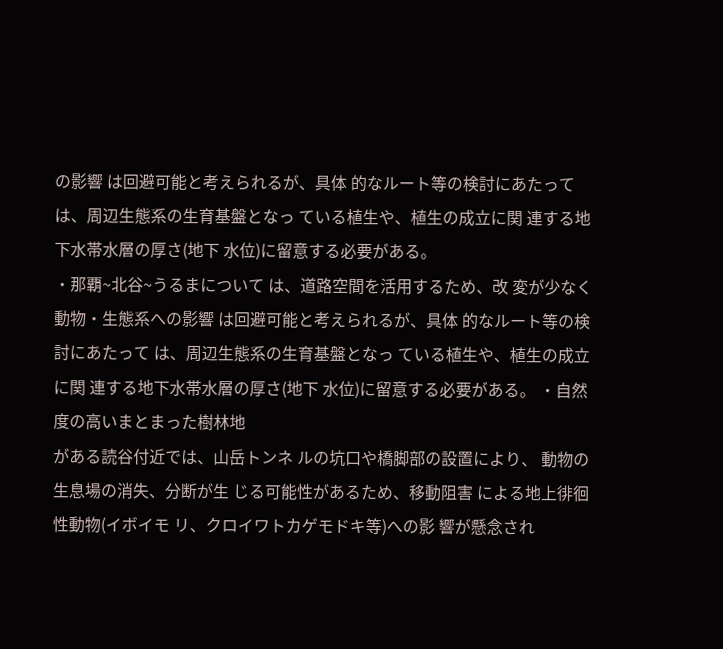の影響 は回避可能と考えられるが、具体 的なルート等の検討にあたって は、周辺生態系の生育基盤となっ ている植生や、植生の成立に関 連する地下水帯水層の厚さ(地下 水位)に留意する必要がある。
・那覇~北谷~うるまについて は、道路空間を活用するため、改 変が少なく動物・生態系への影響 は回避可能と考えられるが、具体 的なルート等の検討にあたって は、周辺生態系の生育基盤となっ ている植生や、植生の成立に関 連する地下水帯水層の厚さ(地下 水位)に留意する必要がある。 ・自然度の高いまとまった樹林地
がある読谷付近では、山岳トンネ ルの坑口や橋脚部の設置により、 動物の生息場の消失、分断が生 じる可能性があるため、移動阻害 による地上徘徊性動物(イボイモ リ、クロイワトカゲモドキ等)への影 響が懸念され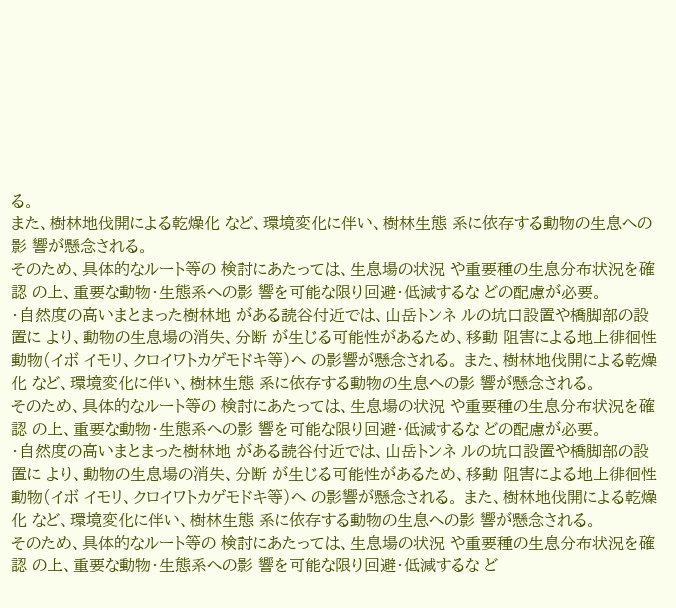る。
また、樹林地伐開による乾燥化 など、環境変化に伴い、樹林生態 系に依存する動物の生息への影 響が懸念される。
そのため、具体的なルート等の 検討にあたっては、生息場の状況 や重要種の生息分布状況を確認 の上、重要な動物・生態系への影 響を可能な限り回避・低減するな どの配慮が必要。
・自然度の高いまとまった樹林地 がある読谷付近では、山岳トンネ ルの坑口設置や橋脚部の設置に より、動物の生息場の消失、分断 が生じる可能性があるため、移動 阻害による地上徘徊性動物(イボ イモリ、クロイワトカゲモドキ等)へ の影響が懸念される。 また、樹林地伐開による乾燥化 など、環境変化に伴い、樹林生態 系に依存する動物の生息への影 響が懸念される。
そのため、具体的なルート等の 検討にあたっては、生息場の状況 や重要種の生息分布状況を確認 の上、重要な動物・生態系への影 響を可能な限り回避・低減するな どの配慮が必要。
・自然度の高いまとまった樹林地 がある読谷付近では、山岳トンネ ルの坑口設置や橋脚部の設置に より、動物の生息場の消失、分断 が生じる可能性があるため、移動 阻害による地上徘徊性動物(イボ イモリ、クロイワトカゲモドキ等)へ の影響が懸念される。 また、樹林地伐開による乾燥化 など、環境変化に伴い、樹林生態 系に依存する動物の生息への影 響が懸念される。
そのため、具体的なルート等の 検討にあたっては、生息場の状況 や重要種の生息分布状況を確認 の上、重要な動物・生態系への影 響を可能な限り回避・低減するな ど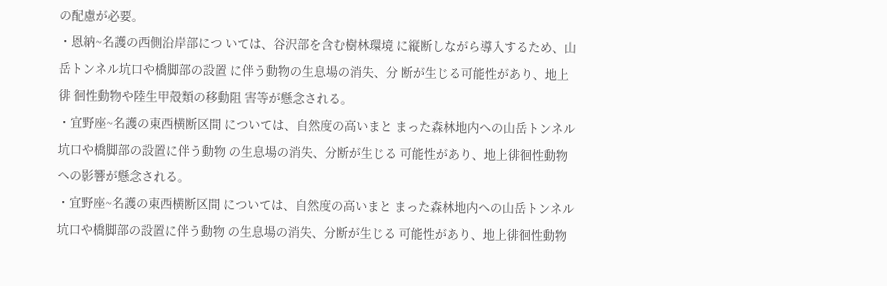の配慮が必要。
・恩納~名護の西側沿岸部につ いては、谷沢部を含む樹林環境 に縦断しながら導入するため、山 岳トンネル坑口や橋脚部の設置 に伴う動物の生息場の消失、分 断が生じる可能性があり、地上徘 徊性動物や陸生甲殻類の移動阻 害等が懸念される。
・宜野座~名護の東西横断区間 については、自然度の高いまと まった森林地内への山岳トンネル 坑口や橋脚部の設置に伴う動物 の生息場の消失、分断が生じる 可能性があり、地上徘徊性動物 への影響が懸念される。
・宜野座~名護の東西横断区間 については、自然度の高いまと まった森林地内への山岳トンネル 坑口や橋脚部の設置に伴う動物 の生息場の消失、分断が生じる 可能性があり、地上徘徊性動物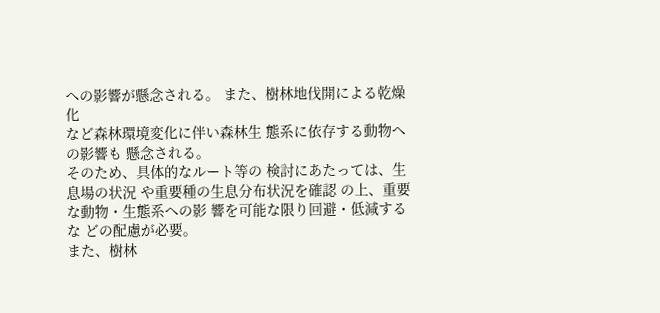への影響が懸念される。 また、樹林地伐開による乾燥化
など森林環境変化に伴い森林生 態系に依存する動物への影響も 懸念される。
そのため、具体的なルート等の 検討にあたっては、生息場の状況 や重要種の生息分布状況を確認 の上、重要な動物・生態系への影 響を可能な限り回避・低減するな どの配慮が必要。
また、樹林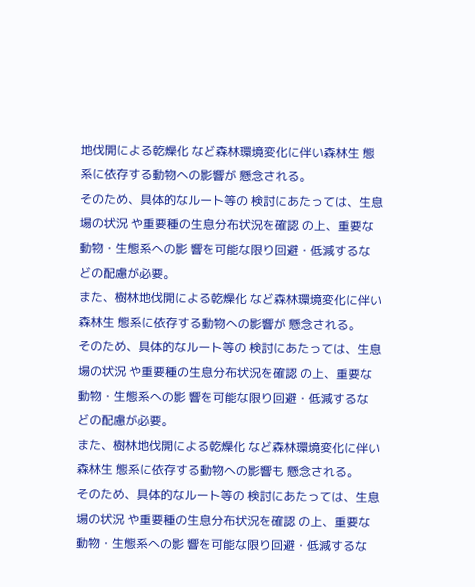地伐開による乾燥化 など森林環境変化に伴い森林生 態系に依存する動物への影響が 懸念される。
そのため、具体的なルート等の 検討にあたっては、生息場の状況 や重要種の生息分布状況を確認 の上、重要な動物・生態系への影 響を可能な限り回避・低減するな どの配慮が必要。
また、樹林地伐開による乾燥化 など森林環境変化に伴い森林生 態系に依存する動物への影響が 懸念される。
そのため、具体的なルート等の 検討にあたっては、生息場の状況 や重要種の生息分布状況を確認 の上、重要な動物・生態系への影 響を可能な限り回避・低減するな どの配慮が必要。
また、樹林地伐開による乾燥化 など森林環境変化に伴い森林生 態系に依存する動物への影響も 懸念される。
そのため、具体的なルート等の 検討にあたっては、生息場の状況 や重要種の生息分布状況を確認 の上、重要な動物・生態系への影 響を可能な限り回避・低減するな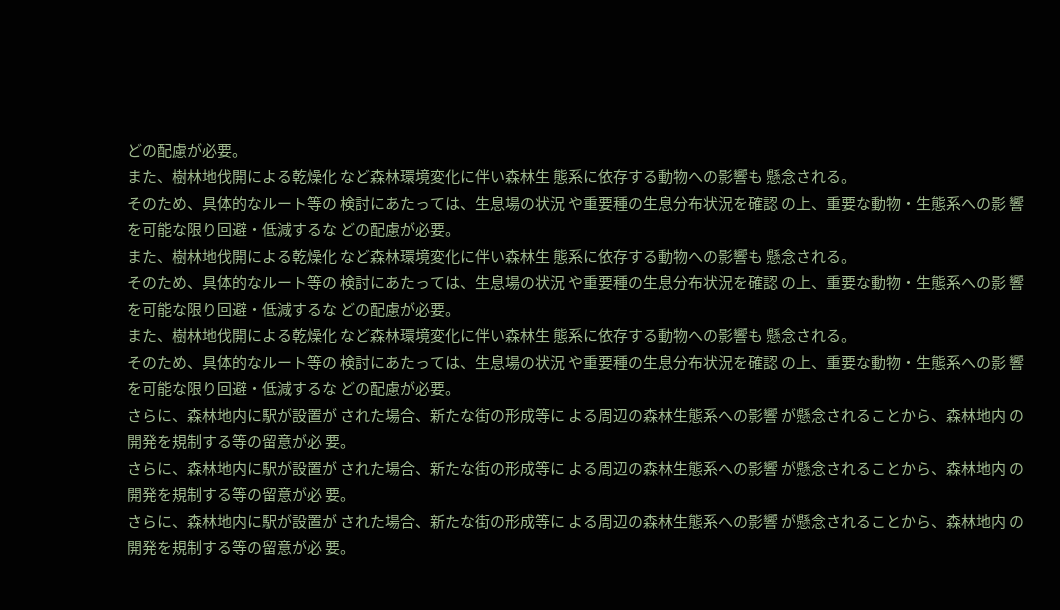どの配慮が必要。
また、樹林地伐開による乾燥化 など森林環境変化に伴い森林生 態系に依存する動物への影響も 懸念される。
そのため、具体的なルート等の 検討にあたっては、生息場の状況 や重要種の生息分布状況を確認 の上、重要な動物・生態系への影 響を可能な限り回避・低減するな どの配慮が必要。
また、樹林地伐開による乾燥化 など森林環境変化に伴い森林生 態系に依存する動物への影響も 懸念される。
そのため、具体的なルート等の 検討にあたっては、生息場の状況 や重要種の生息分布状況を確認 の上、重要な動物・生態系への影 響を可能な限り回避・低減するな どの配慮が必要。
また、樹林地伐開による乾燥化 など森林環境変化に伴い森林生 態系に依存する動物への影響も 懸念される。
そのため、具体的なルート等の 検討にあたっては、生息場の状況 や重要種の生息分布状況を確認 の上、重要な動物・生態系への影 響を可能な限り回避・低減するな どの配慮が必要。
さらに、森林地内に駅が設置が された場合、新たな街の形成等に よる周辺の森林生態系への影響 が懸念されることから、森林地内 の開発を規制する等の留意が必 要。
さらに、森林地内に駅が設置が された場合、新たな街の形成等に よる周辺の森林生態系への影響 が懸念されることから、森林地内 の開発を規制する等の留意が必 要。
さらに、森林地内に駅が設置が された場合、新たな街の形成等に よる周辺の森林生態系への影響 が懸念されることから、森林地内 の開発を規制する等の留意が必 要。